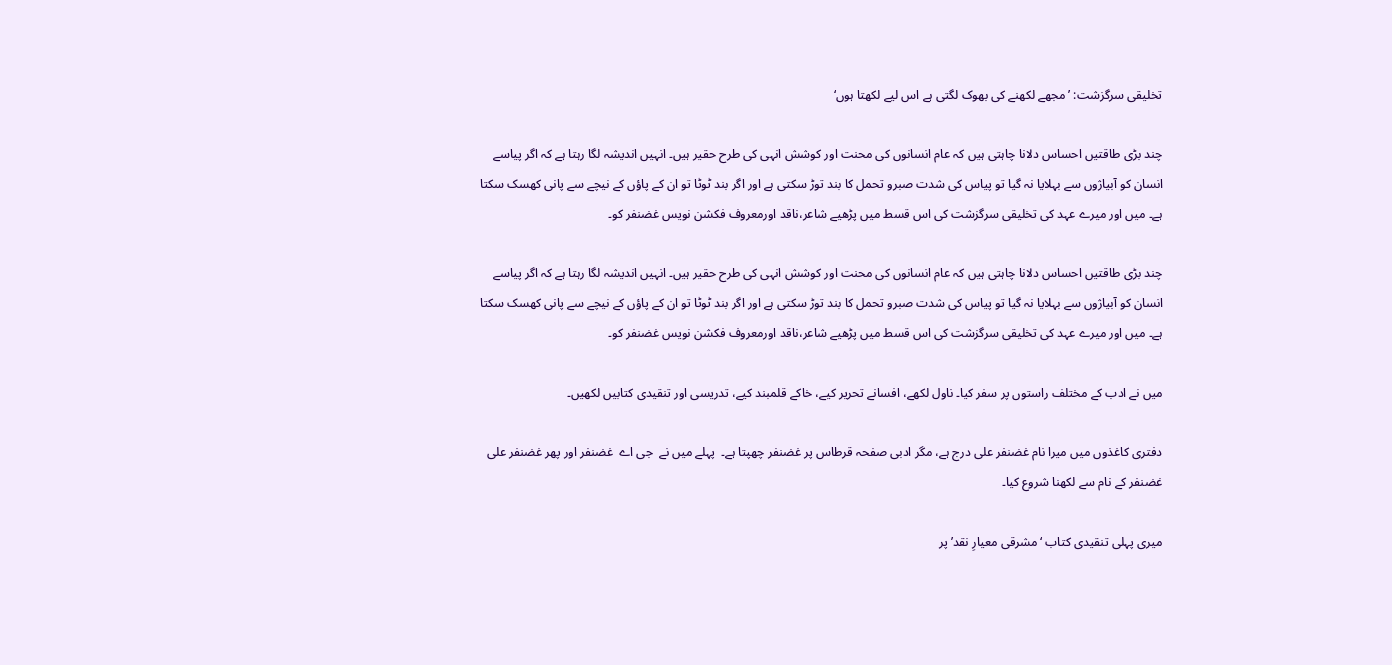تخلیقی سرگزشت: ’مجھے لکھنے کی بھوک لگتی ہے اس لیے لکھتا ہوں‘

چند بڑی طاقتیں احساس دلانا چاہتی ہیں کہ عام انسانوں کی محنت اور کوشش انہی کی طرح حقیر ہیں۔ انہیں اندیشہ لگا رہتا ہے کہ اگر پیاسے انسان کو آبیاژوں سے بہلایا نہ گیا تو پیاس کی شدت صبرو تحمل کا بند توڑ سکتی ہے اور اگر بند ٹوٹا تو ان کے پاؤں کے نیچے سے پانی کھسک سکتا ہے۔ میں اور میرے عہد کی تخلیقی سرگزشت کی اس قسط میں پڑھیے شاعر،ناقد اورمعروف فکشن نویس غضنفر کو۔

چند بڑی طاقتیں احساس دلانا چاہتی ہیں کہ عام انسانوں کی محنت اور کوشش انہی کی طرح حقیر ہیں۔ انہیں اندیشہ لگا رہتا ہے کہ اگر پیاسے انسان کو آبیاژوں سے بہلایا نہ گیا تو پیاس کی شدت صبرو تحمل کا بند توڑ سکتی ہے اور اگر بند ٹوٹا تو ان کے پاؤں کے نیچے سے پانی کھسک سکتا ہے۔ میں اور میرے عہد کی تخلیقی سرگزشت کی اس قسط میں پڑھیے شاعر،ناقد اورمعروف فکشن نویس غضنفر کو۔

میں نے ادب کے مختلف راستوں پر سفر کیا۔ ناول لکھے، افسانے تحریر کیے، خاکے قلمبند کیے، تدریسی اور تنقیدی کتابیں لکھیں۔

دفتری کاغذوں میں میرا نام غضنفر علی درج ہے، مگر ادبی صفحہ قرطاس پر غضنفر چھپتا ہے۔  پہلے میں نے  جی اے  غضنفر اور پھر غضنفر علی غضنفر کے نام سے لکھنا شروع کیا۔

میری پہلی تنقیدی کتاب ‘مشرقی معیارِ نقد’ پر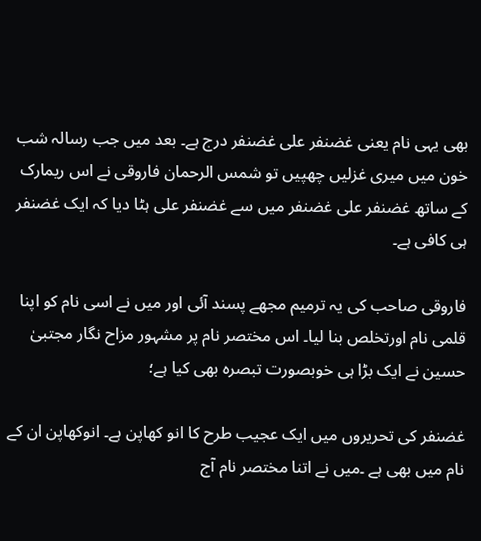بھی یہی نام یعنی غضنفر علی غضنفر درج ہے۔ بعد میں جب رسالہ شب خون میں میری غزلیں چھپیں تو شمس الرحمان فاروقی نے اس ریمارک کے ساتھ غضنفر علی غضنفر میں سے غضنفر علی ہٹا دیا کہ ایک غضنفر ہی کافی ہے۔

فاروقی صاحب کی یہ ترمیم مجھے پسند آئی اور میں نے اسی نام کو اپنا قلمی نام اورتخلص بنا لیا۔ اس مختصر نام پر مشہور مزاح نگار مجتبیٰ حسین نے ایک بڑا ہی خوبصورت تبصرہ بھی کیا ہے؛

غضنفر کی تحریروں میں ایک عجیب طرح کا انو کھاپن ہے۔ انوکھاپن ان کے نام میں بھی ہے‌ ۔میں نے اتنا مختصر نام آج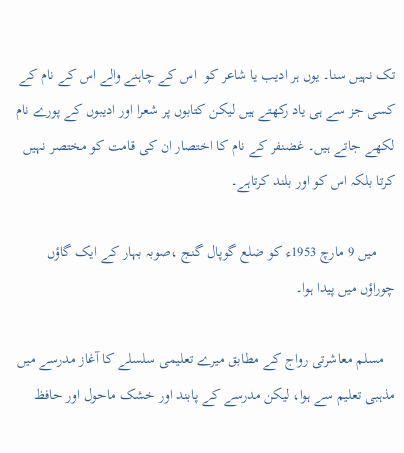تک نہیں سنا۔ یوں ہر ادیب یا شاعر کو  اس کے چاہنے والے اس کے نام کے کسی جز سے ہی یاد رکھتے ہیں لیکن کتابوں پر شعرا اور ادیبوں کے پورے نام لکھے جاتے ہیں۔ غضنفر کے نام کا اختصار ان کی قامت کو مختصر نہیں کرتا بلکہ اس کو اور بلند کرتاہے۔

     میں 9 مارچ 1953ء کو ضلع گوپال گنج ،صوبہ بہار کے ایک گاؤں چوراؤں میں پیدا ہوا۔

   مسلم معاشرتی رواج کے مطابق میرے تعلیمی سلسلے کا آغاز مدرسے میں مذہبی تعلیم سے ہوا، لیکن مدرسے کے پابند اور خشک ماحول اور حافظ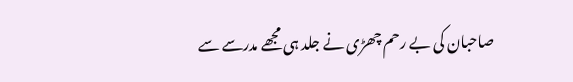صاحبان کی بے رحم چھڑی نے جلد ہی مجھے مدرسے سے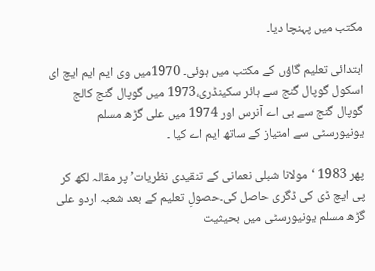مکتب میں پہنچا دیا۔

ابتدائی تعلیم گاؤں کے مکتب میں ہوئی۔ 1970میں وی ایم ایم ایچ ای اسکول گوپال گنج سے ہائر سکینڈری،1973 میں گوپال گنج کالج گوپال گنج سے بی اے آنرس اور 1974 میں علی گڑھ مسلم یونیورسٹی سے امتیاز کے ساتھ ایم اے کیا ۔

پھر 1983 ‘مولانا شبلی نعمانی کے تنقیدی نظریات’ پر مقالہ لکھ کر پی ایچ ڈی کی ڈگری حاصل کی۔حصولِ تعلیم کے بعد شعبہ اردو علی گڑھ مسلم یونیورسٹی میں بحیثیت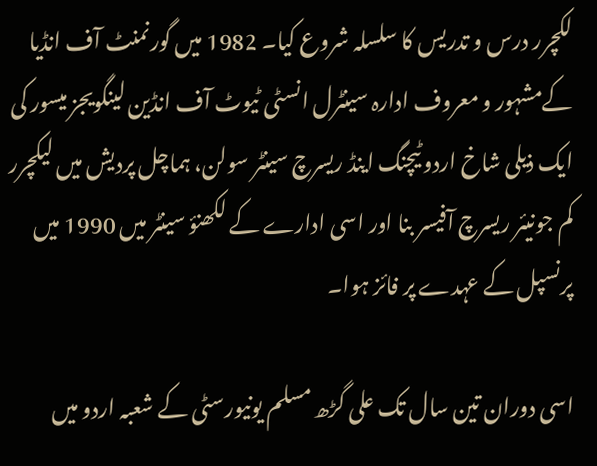لکچرر درس و تدریس کا سلسلہ شروع کیا۔ 1982 میں گورنمنٹ آف انڈیا کےمشہور و معروف ادارہ سینٹرل انسٹی ٹیوٹ آف انڈین لینگویجز میسور کی ایک ذیلی شاخ اردو ٹیچنگ اینڈ ریسرچ سینٹر سولن، ہماچل پردیش میں لیکچرر کم جونیئر ریسرچ آفیسر بنا اور اسی ادارے کے لکھنؤ سینٹر میں 1990 میں پرنسپل کے عہدے پر فائز ہوا۔

اسی دوران تین سال تک علی گڑھ مسلم یونیورسٹی کے شعبہ اردو میں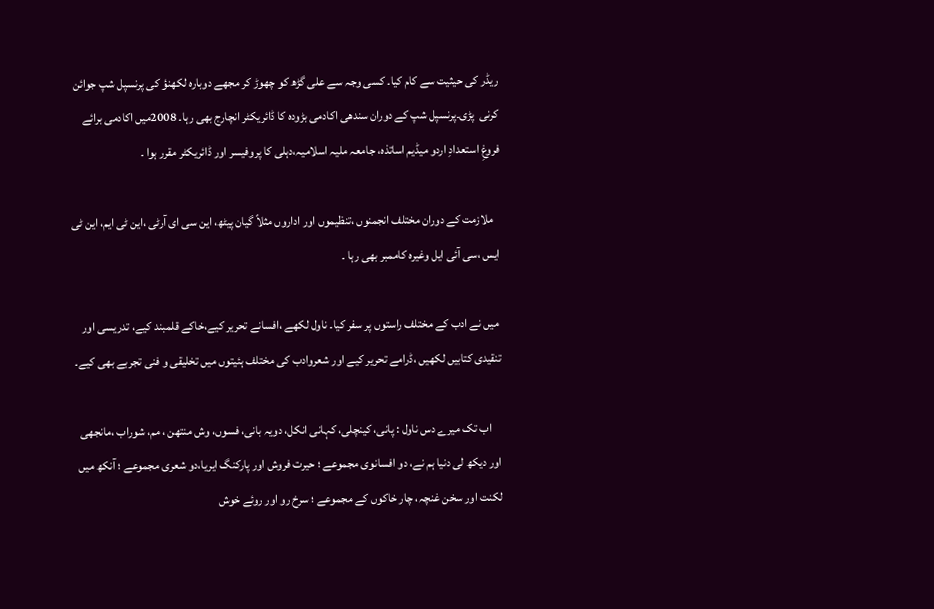ریڈر کی حیثیت سے کام کیا۔ کسی وجہ سے علی گڑھ کو چھوڑ کر مجھے دوبارہ لکھنؤ کی پرنسپل شپ جوائن کرنی  پڑی۔پرنسپل شپ کے دوران سندھی اکادمی بڑودہ کا ڈائریکٹر انچارج بھی رہا۔ 2008میں اکادمی برائے فروغِ استعدادِ اردو میڈیم اساتذہ، جامعہ ملیہ اسلامیہ،دہلی کا پروفیسر اور ڈائریکٹر مقرر ہوا ۔

   ملازمت کے دوران مختلف انجمنوں ،تنظیموں اور اداروں مثلاً گیان پیٹھ، این سی ای آرٹی ،این ٹی ایم، این ٹی ایس ،سی آئی ایل وغیرہ کاممبر بھی رہا ۔

 میں نے ادب کے مختلف راستوں پر سفر کیا۔ ناول لکھے ،افسانے تحریر کیے،خاکے قلمبند کیے، تدریسی اور تنقیدی کتابیں لکھیں ،ڈرامے تحریر کیے اور شعروادب کی مختلف ہئیتوں میں تخلیقی و فنی تجربے بھی کیے۔

    اب تک میرے دس ناول : پانی، کینچلی، کہانی انکل، دویہ بانی، فسوں، وش منتھن ، مم، شوراب ،مانجھی اور دیکھ لی دنیا ہم نے، دو افسانوی مجموعے ؛ حیرت فروش اور پارکنگ ایریا،دو شعری مجموعے ؛ آنکھ میں لکنت اور سخن غنچہ، چار خاکوں کے مجموعے ؛ سرخ رو اور روئے خوش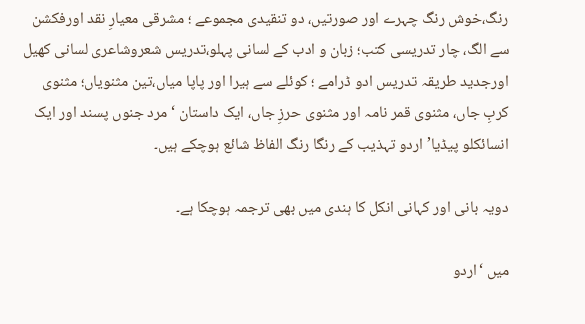رنگ،خوش رنگ چہرے اور صورتیں، دو تنقیدی مجموعے ؛ مشرقی معیارِ نقد اورفکشن سے الگ، چار تدریسی کتب؛ زبان و ادب کے لسانی پہلو،تدریس شعروشاعری لسانی کھیل  اورجدید طریقہ تدریس ادو ڈرامے ؛ کوئلے سے ہیرا اور پاپا میاں،تین مثنویاں؛ مثنوی کربِ جاں، مثنوی قمر نامہ اور مثنوی حرزِ جاں، ایک داستان ‘ مرد جنوں پسند اور ایک انسائکلو پیڈیا’ اردو تہذیب کے رنگا رنگ الفاظ شائع ہوچکے ہیں۔

دویہ بانی اور کہانی انکل کا ہندی میں بھی ترجمہ ہوچکا ہے۔

میں ‘اردو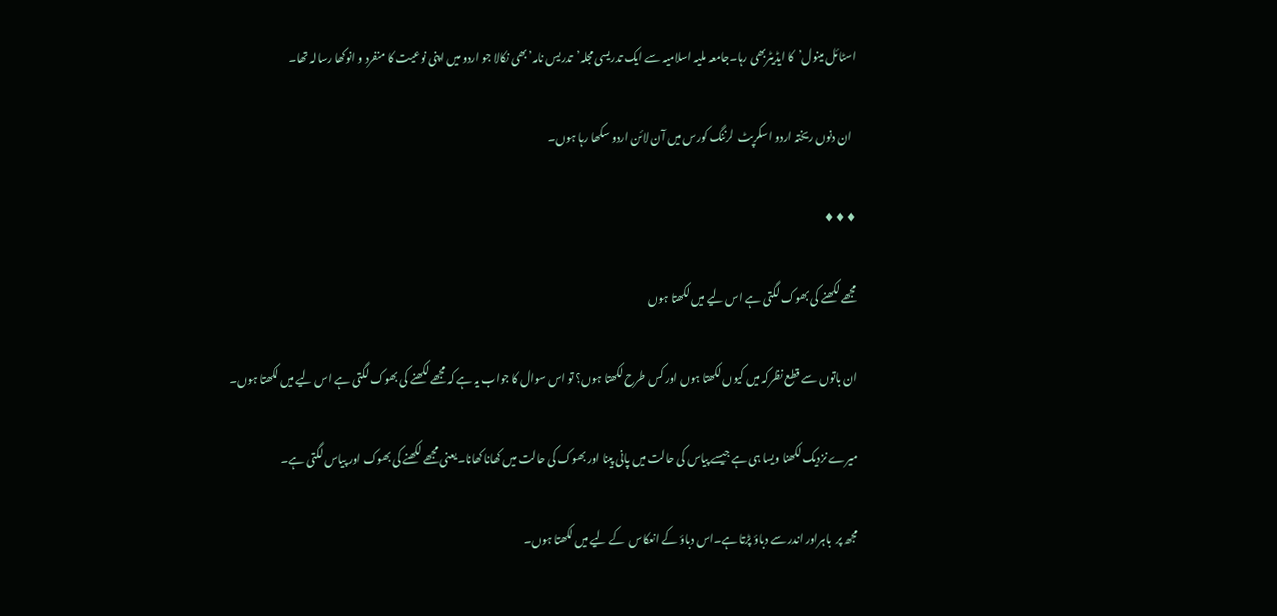اسٹائل مینول’کا ایڈیٹربھی رہا۔جامعہ ملیہ اسلامیہ سے ایک تدریسی مجلہ’تدریس نامہ’بھی نکالا جو اردو میں اپنی نوعیت کا منفرد و انوکھا رسالہ تھا۔

  ان دنوں ریختہ اردو اسکرپٹ  لرننگ کورس میں آن لائن اردو سکھا رہا ہوں۔

♦♦♦

مجھے لکھنے کی بھوک لگتی ہے اس لیے میں لکھتا ہوں

ان باتوں سے قطع نظرکہ میں کیوں لکھتا ہوں اور کس طرح لکھتا ہوں؟ تو اس سوال کا جواب یہ ہے کہ مجھے لکھنے کی بھوک لگتی ہے اس لیے میں لکھتا ہوں۔

میرے نزدیک لکھنا ویسا ہی ہے جیسے پیاس کی حالت میں پانی پینا اور بھوک کی حالت میں کھانا کھانا۔یعنی مجھے لکھنے کی بھوک اور پیاس لگتی ہے۔

مجھ پر  باہراور اندر سے دباؤ پڑتا ہے۔اس دباؤ کے انعکاس  کے لیے میں لکھتا ہوں۔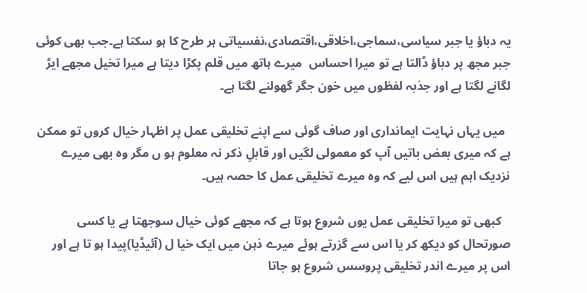یہ دباؤ یا جبر سیاسی،سماجی،اخلاقی،اقتصادی،نفسیاتی ہر طرح کا ہو سکتا ہے۔جب بھی کوئی جبر مجھ پر دباؤ ڈالتا ہے تو میرا احساس  میرے ہاتھ میں قلم پکڑا دیتا ہے میرا تخیل مجھے ایڑ لگانے لگتا ہے اور جذبہ لفظوں میں خون جگر گھولنے لگتا ہے۔

  میں یہاں نہایت ایمانداری اور صاف گوئی سے اپنے تخلیقی عمل پر اظہار خیال کروں تو ممکن ہے کہ میری بعض باتیں آپ کو معمولی لگیں اور قابلِ ذکر نہ معلوم ہو ں مگر وہ بھی میرے نزدیک اہم ہیں اس لیے کہ وہ میرے تخلیقی عمل کا حصہ ہیں۔

   کبھی تو میرا تخلیقی عمل یوں شروع ہوتا ہے کہ مجھے کوئی خیال سوجھتا ہے یا کسی صورتحال کو دیکھ کر یا اس سے گزرتے ہوئے میرے ذہن میں ایک خیا ل (آئیڈیا)پیدا ہو تا ہے اور اس پر میرے اندر تخلیقی پروسس شروع ہو جاتا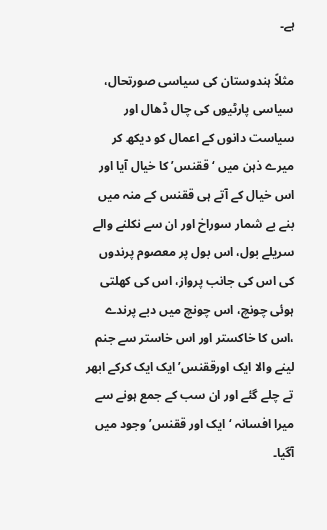ہے۔

مثلاً ہندوستان کی سیاسی صورتحال، سیاسی پارٹیوں کی چال ڈھال اور سیاست دانوں کے اعمال کو دیکھ کر میرے ذہن میں ‘ققنس’ کا خیال آیا اور اس خیال کے آتے ہی ققنس کے منہ میں بنے بے شمار سوراخ اور ان سے نکلنے والے سریلے بول، اس بول پر معصوم پرندوں کی اس کی جانب پرواز، اس کی کھلتی ہوئی چونچ، اس چونچ میں دبے پرندے ،اس کا خاکستر اور اس خاستر سے جنم لینے والا ایک اورققنس’ ایک ایک کرکے ابھر تے چلے گئے اور ان سب کے جمع ہونے سے میرا افسانہ ‘ ایک اور ققنس’وجود میں آگیا۔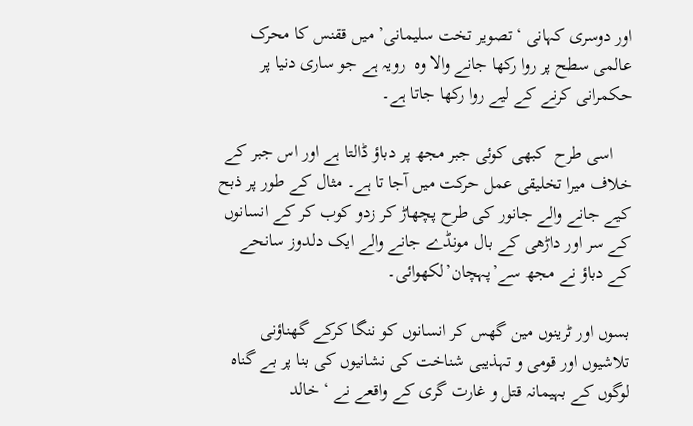اور دوسری کہانی ‘تصویر تخت سلیمانی’ میں ققنس کا محرک عالمی سطح پر روا رکھا جانے والا وہ  رویہ ہے جو ساری دنیا پر حکمرانی کرنے کے لیے روا رکھا جاتا ہے۔

    اسی طرح  کبھی کوئی جبر مجھ پر دباؤ ڈالتا ہے اور اس جبر کے خلاف میرا تخلیقی عمل حرکت میں آجا تا ہے۔ مثال کے طور پر ذبح کیے جانے والے جانور کی طرح پچھاڑ کر زدو کوب کر کے انسانوں کے سر اور داڑھی کے بال مونڈے جانے والے ایک دلدوز سانحے کے دباؤ نے مجھ سے’پہچان’لکھوائی۔

بسوں اور ٹرینوں مین گھس کر انسانوں کو ننگا کرکے گھناؤنی تلاشیوں اور قومی و تہذیبی شناخت کی نشانیوں کی بنا پر بے گناہ لوگوں کے بہیمانہ قتل و غارت گری کے واقعے نے ‘ خالد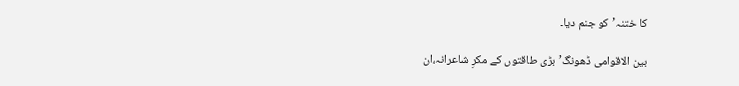کا ختنہ’کو جنم دیا۔

بین الاقوامی ڈھونگ’بڑی طاقتوں کے مکرِ شاعرانہ،ان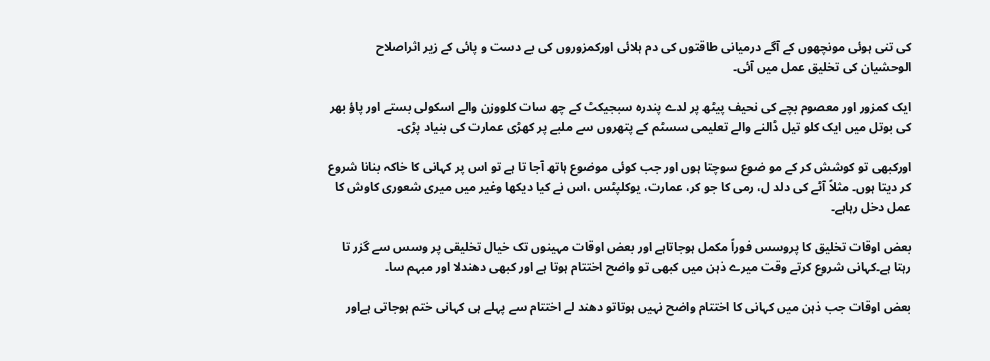کی تنی ہوئی مونچھوں کے آگے درمیانی طاقتوں کی دم ہلائی اورکمزوروں کی بے دست و پائی کے زیر اثراصلاح الوحشیان کی تخلیق عمل میں آئی۔

ایک کمزور اور معصوم بچے کی نحیف پیٹھ پر لدے پندرہ سبجیکٹ کے چھ سات کلووزن والے اسکولی بستے اور پاؤ بھر کی بوتل میں ایک کلو تیل ڈالنے والے تعلیمی سسٹم کے پتھروں سے ملبے پر کھڑی عمارت کی بنیاد پڑی۔

اورکبھی تو کوشش کر کے مو ضوع سوچتا ہوں اور جب کوئی موضوع ہاتھ آجا تا ہے تو اس پر کہانی کا خاکہ بنانا شروع کر دیتا ہوں۔ مثلاً آٹے کی دلد ل، رمی کا جو کر، عمارت، یوکلپٹس ،اس نے کیا دیکھا وغیر میں میری شعوری کاوش کا عمل دخل رہاہے۔

بعض اوقات تخلیق کا پروسس فوراً مکمل ہوجاتاہے اور بعض اوقات مہینوں تک خیال تخلیقی پر وسس سے گزر تا رہتا ہے۔کہانی شروع کرتے وقت میرے ذہن میں کبھی تو واضح اختتام ہوتا ہے اور کبھی دھندلا اور مبہم سا۔

بعض اوقات جب ذہن میں کہانی کا اختتام واضح نہیں ہوتاتو دھند لے اختتام سے پہلے ہی کہانی ختم ہوجاتی ہےاور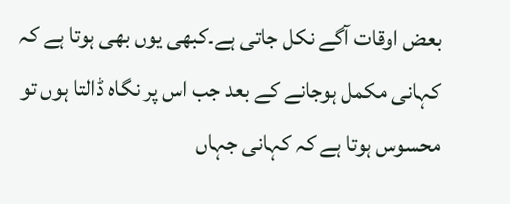بعض اوقات آگے نکل جاتی ہے۔کبھی یوں بھی ہوتا ہے کہ کہانی مکمل ہوجانے کے بعد جب اس پر نگاہ ڈالتا ہوں تو محسوس ہوتا ہے کہ کہانی جہاں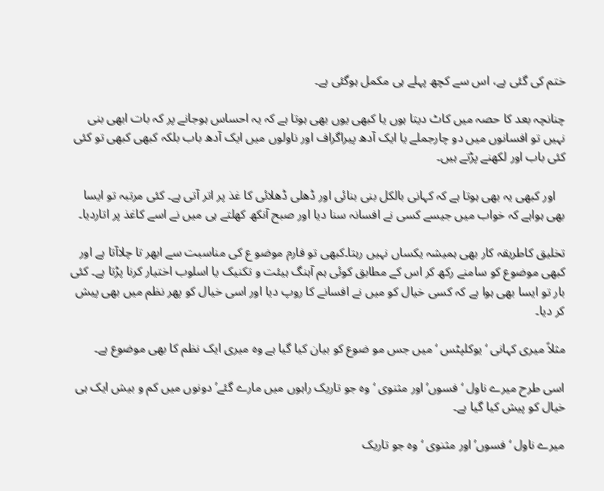ختم کی گئی ہے، اس سے کچھ پہلے ہی مکمل ہوگئی ہے۔

چنانچہ بعد کا حصہ میں کاٹ دیتا ہوں یا کبھی یوں بھی ہوتا ہے کہ یہ احساس ہوجانے پر کہ بات ابھی بنی نہیں تو افسانوں میں دو چارجملے یا ایک آدھ پیراگراف اور ناولوں میں ایک آدھ باب بلکہ کبھی کبھی تو کئی کئی باب اور لکھنے پڑتے ہیں۔

   اور کبھی یہ بھی ہوتا ہے کہ کہانی بالکل بنی بنائی اور ڈھلی ڈھلائی کا غذ پر اتر آتی ہے۔ کئی مرتبہ تو ایسا بھی ہواہے کہ خواب میں جیسے کسی نے افسانہ سنا دیا اور صبح آنکھ کھلتے ہی میں نے اسے کاغذ پر اتاردیا۔

تخلیق کاطریقہ کار بھی ہمیشہ یکساں نہیں رہتا۔کبھی تو فارم موضو ع کی مناسبت سے ابھر تا چلاآتا ہے اور کبھی موضوع کو سامنے رکھ کر اس کے مطابق کوئی ہم آہنگ ہیئت و تکنیک یا اسلوب اختیار کرنا پڑتا ہے۔ کئی بار تو ایسا بھی ہوا ہے کہ کسی خیال کو میں نے افسانے کا روپ دیا اور اسی خیال کو پھر نظم میں بھی پیش کر دیا۔

مثلاً میری کہانی ‘ یوکلپٹس ‘میں جس مو ضوع کو بیان کیا گیا ہے وہ میری ایک نظم کا بھی موضوع ہے۔

اسی طرح میرے ناول ‘ فسوں’اور مثنوی ‘وہ جو تاریک راہوں میں مارے گئے’ دونوں میں کم و بیش ایک ہی خیال کو پیش کیا گیا ہے۔

میرے ناول ‘ فسوں’اور مثنوی ‘وہ جو تاریک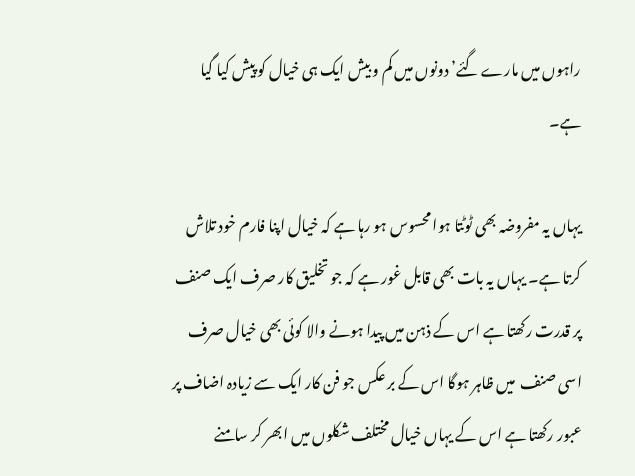راہوں میں مارے گئے’ دونوں میں کم و بیش ایک ہی خیال کو پیش کیا گیا ہے۔

یہاں یہ مفروضہ بھی ٹوٹتا ہوا محسوس ہو رہا ہے کہ خیال اپنا فارم خود تلاش کرتا ہے۔ یہاں یہ بات بھی قابل غور ہے کہ جو تخلیق کار صرف ایک صنف پر قدرت رکھتا ہے اس کے ذہن میں پیدا ہونے والا کوئی بھی خیال صرف اسی صنف  میں ظاہر ہوگا اس کے بر عکس جو فن کار ایک سے زیادہ اضاف پر عبور رکھتا ہے اس کے یہاں خیال مختلف شکلوں میں ابھر کر سامنے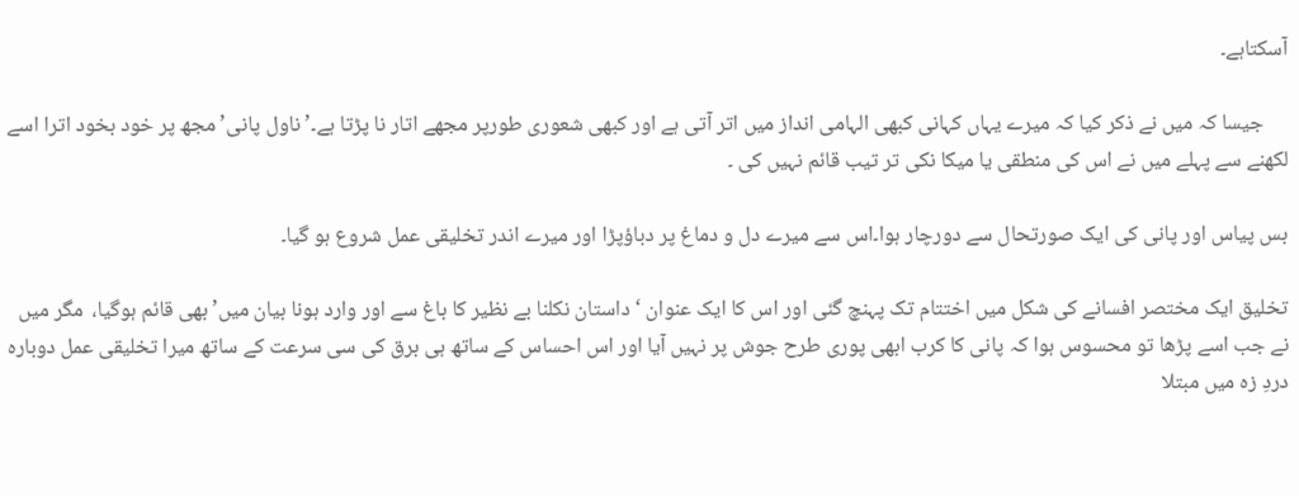آسکتاہے۔

     جیسا کہ میں نے ذکر کیا کہ میرے یہاں کہانی کبھی الہامی انداز میں اتر آتی ہے اور کبھی شعوری طورپر مجھے اتار نا پڑتا ہے۔’ ناول پانی’ مجھ پر خود بخود اترا اسے لکھنے سے پہلے میں نے اس کی منطقی یا میکا نکی تر تیب قائم نہیں کی ۔

بس پیاس اور پانی کی ایک صورتحال سے دورچار ہوا۔اس سے میرے دل و دماغ پر دباؤپڑا اور میرے اندر تخلیقی عمل شروع ہو گیا۔

تخلیق ایک مختصر افسانے کی شکل میں اختتام تک پہنچ گئی اور اس کا ایک عنوان ‘ داستان نکلنا بے نظیر کا باغ سے اور وارد ہونا بیان میں’بھی قائم ہوگیا،  مگر میں نے جب اسے پڑھا تو محسوس ہوا کہ پانی کا کرب ابھی پوری طرح جوش پر نہیں آیا اور اس احساس کے ساتھ ہی برق کی سی سرعت کے ساتھ میرا تخلیقی عمل دوبارہ دردِ زہ میں مبتلا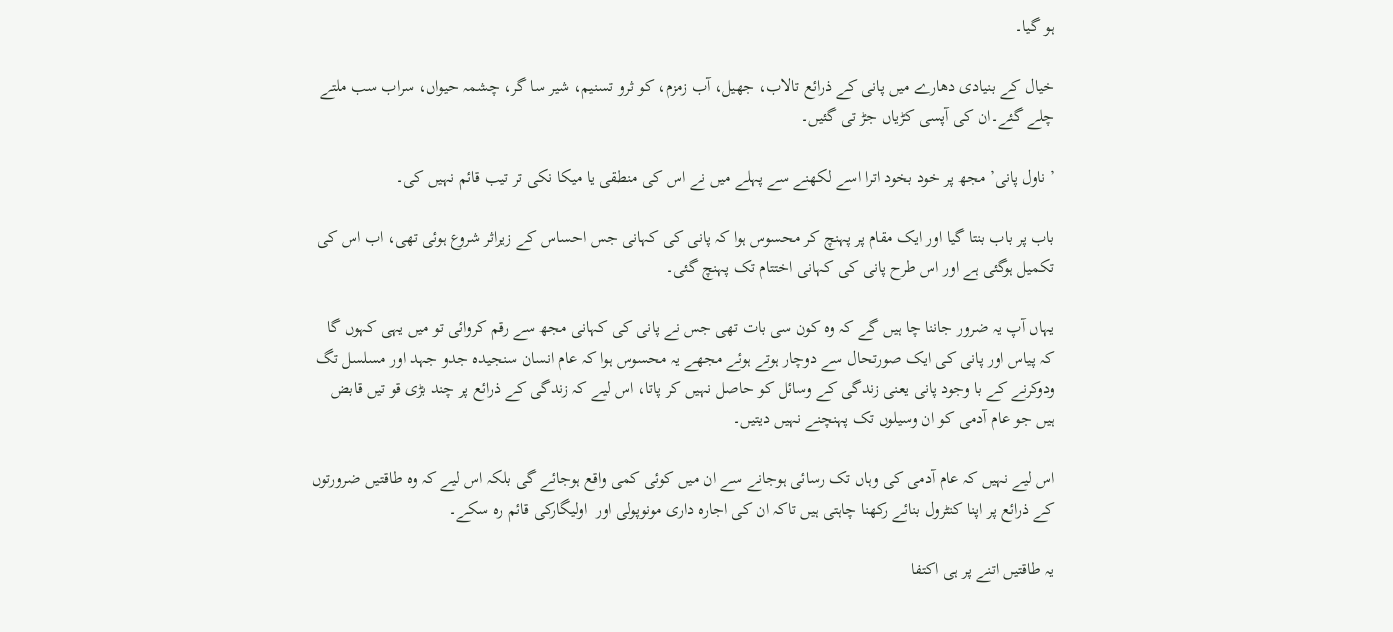ہو گیا۔

خیال کے بنیادی دھارے میں پانی کے ذرائع تالاب، جھیل، آب زمزم، کو ثرو تسنیم، شیر سا گر، چشمہ حیواں، سراب سب ملتے چلے گئے۔ان کی آپسی کڑیاں جڑ تی گئیں۔

’ ناول پانی’ مجھ پر خود بخود اترا اسے لکھنے سے پہلے میں نے اس کی منطقی یا میکا نکی تر تیب قائم نہیں کی۔

باب پر باب بنتا گیا اور ایک مقام پر پہنچ کر محسوس ہوا کہ پانی کی کہانی جس احساس کے زیراثر شروع ہوئی تھی، اب اس کی تکمیل ہوگئی ہے اور اس طرح پانی کی کہانی اختتام تک پہنچ گئی۔

یہاں آپ یہ ضرور جاننا چا ہیں گے کہ وہ کون سی بات تھی جس نے پانی کی کہانی مجھ سے رقم کروائی تو میں یہی کہوں گا کہ پیاس اور پانی کی ایک صورتحال سے دوچار ہوتے ہوئے مجھے یہ محسوس ہوا کہ عام انسان سنجیدہ جدو جہد اور مسلسل تگ ودوکرنے کے با وجود پانی یعنی زندگی کے وسائل کو حاصل نہیں کر پاتا، اس لیے کہ زندگی کے ذرائع پر چند بڑی قو تیں قابض ہیں جو عام آدمی کو ان وسیلوں تک پہنچنے نہیں دیتیں۔

اس لیے نہیں کہ عام آدمی کی وہاں تک رسائی ہوجانے سے ان میں کوئی کمی واقع ہوجائے گی بلکہ اس لیے کہ وہ طاقتیں ضرورتوں کے ذرائع پر اپنا کنٹرول بنائے رکھنا چاہتی ہیں تاکہ ان کی اجارہ داری مونوپولی اور  اولیگارکی قائم رہ سکے۔

یہ طاقتیں اتنے پر ہی اکتفا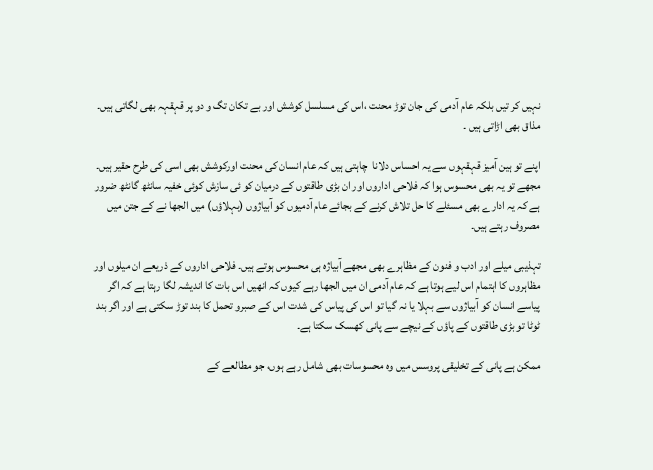نہیں کر تیں بلکہ عام آدمی کی جان توڑ محنت ،اس کی مسلسل کوشش اور بے تکان تگ و دو پر قہقہہ بھی لگاتی ہیں۔ مذاق بھی اڑاتی ہیں ۔

اپنے تو ہین آمیز قہقہوں سے یہ احساس دلانا  چاہتی ہیں کہ عام انسان کی محنت اورکوشش بھی اسی کی طرح حقیر ہیں۔ مجھے تو یہ بھی محسوس ہوا کہ فلاحی اداروں اور ان بڑی طاقتوں کے درمیان کو ئی سازش کوئی خفیہ سانٹھ گانٹھ ضرور ہے کہ یہ ادارے بھی مسئلے کا حل تلاش کرنے کے بجائے عام آدمیوں کو آبیاژوں (بہلاؤں) میں الجھا نے کے جتن میں مصروف رہتے ہیں۔

تہذیبی میلے اور ادب و فنون کے مظاہرے بھی مجھے آبیاژہ ہی محسوس ہوتے ہیں۔ فلاحی اداروں کے ذریعے ان میلوں اور مظاہروں کا اہتمام اس لیے ہوتا ہے کہ عام آدمی ان میں الجھا رہے کیوں کہ انھیں اس بات کا اندیشہ لگا رہتا ہے کہ اگر پیاسے انسان کو آبیاژوں سے بہلا یا نہ گیا تو اس کی پیاس کی شدت اس کے صبرو تحمل کا بند توڑ سکتی ہے اور اگر بند ٹوٹا تو بڑی طاقتوں کے پاؤں کے نیچے سے پانی کھسک سکتا ہے۔

ممکن ہے پانی کے تخلیقی پروسس میں وہ محسوسات بھی شامل رہے ہوں، جو مطالعے کے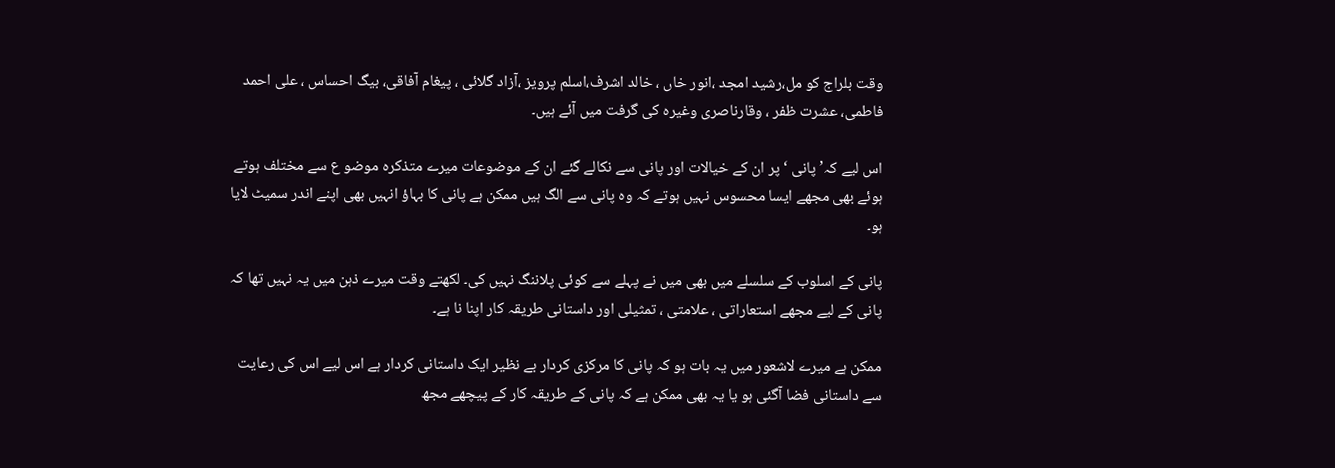وقت بلراج کو مل،رشید امجد ،انور خاں ، خالد اشرف،اسلم پرویز ،آزاد گلائی ، پیغام آفاقی، بیگ احساس ، علی احمد فاطمی، عشرت ظفر ، وقارناصری وغیرہ کی گرفت میں آئے ہیں۔

اس لیے کہ’ پانی ‘ پر ان کے خیالات اور پانی سے نکالے گئے ان کے موضوعات میرے متذکرہ موضو ع سے مختلف ہوتے ہوئے بھی مجھے ایسا محسوس نہیں ہوتے کہ وہ پانی سے الگ ہیں ممکن ہے پانی کا بہاؤ انہیں بھی اپنے اندر سمیٹ لایا ہو۔

پانی کے اسلوب کے سلسلے میں بھی میں نے پہلے سے کوئی پلاننگ نہیں کی۔ لکھتے وقت میرے ذہن میں یہ نہیں تھا کہ پانی کے لیے مجھے استعاراتی ، علامتی ، تمثیلی اور داستانی طریقہ کار اپنا نا ہے۔

ممکن ہے میرے لاشعور میں یہ بات ہو کہ پانی کا مرکزی کردار بے نظیر ایک داستانی کردار ہے اس لیے اس کی رعایت سے داستانی فضا آگئی ہو یا یہ بھی ممکن ہے کہ پانی کے طریقہ کار کے پیچھے مجھ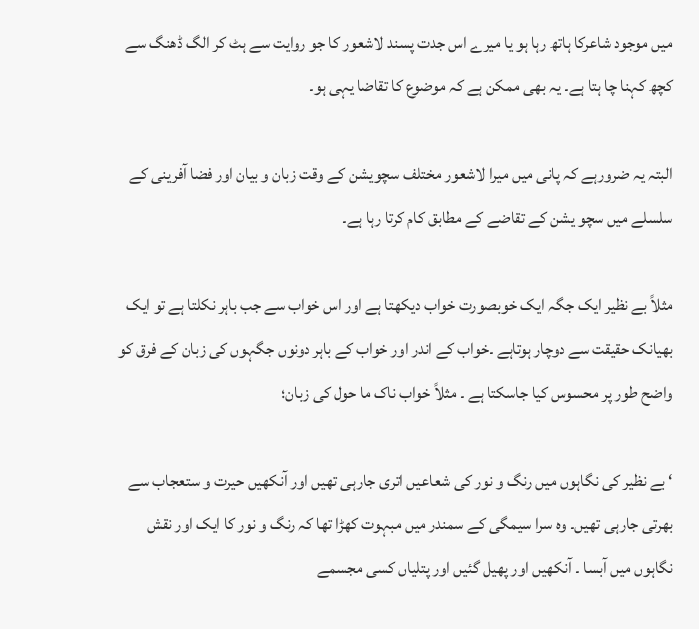میں موجود شاعرکا ہاتھ رہا ہو یا میرے اس جدت پسند لاشعور کا جو روایت سے ہٹ کر الگ ڈھنگ سے کچھ کہنا چا ہتا ہے۔ یہ بھی ممکن ہے کہ موضوع کا تقاضا یہی ہو۔

البتہ یہ ضرورہے کہ پانی میں میرا لاشعور مختلف سچویشن کے وقت زبان و بیان اور فضا آفرینی کے سلسلے میں سچو یشن کے تقاضے کے مطابق کام کرتا رہا ہے۔

مثلاً بے نظیر ایک جگہ ایک خوبصورت خواب دیکھتا ہے اور اس خواب سے جب باہر نکلتا ہے تو ایک بھیانک حقیقت سے دوچار ہوتاہے ۔خواب کے اندر اور خواب کے باہر دونوں جگہوں کی زبان کے فرق کو واضح طور پر محسوس کیا جاسکتا ہے ۔ مثلاً خواب ناک ما حول کی زبان؛

‘ بے نظیر کی نگاہوں میں رنگ و نور کی شعاعیں اتری جارہی تھیں اور آنکھیں حیرت و ستعجاب سے بھرتی جارہی تھیں۔ وہ سرا سیمگی کے سمندر میں مبہوت کھڑا تھا کہ رنگ و نور کا ایک اور نقش نگاہوں میں آبسا ۔ آنکھیں اور پھیل گئیں اور پتلیاں کسی مجسمے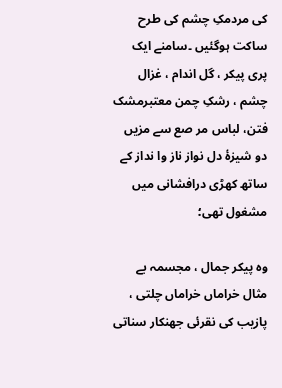کی مردمکِ چشم کی طرح ساکت ہوگئیں ۔سامنے ایک پری پیکر ، گل اندام ، غزال چشم ، رشکِ چمن معتبرمشک فتن، لباس مر صع سے مزیں دو شیزۂ دل نواز ناز وا نداز کے ساتھ کھڑی درافشانی میں مشغول تھی؛

وہ پیکر جمال ، مجسمہ بے مثال خراماں خراماں چلتی ، پازیب کی نقرئی جھنکار سناتی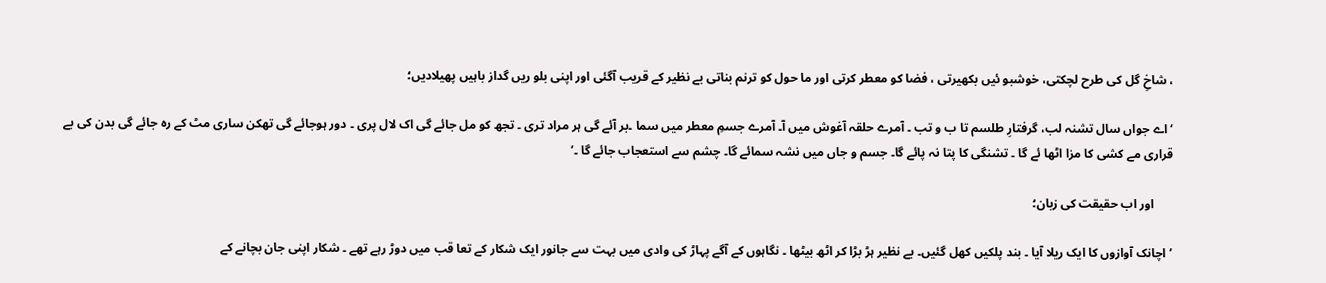، شاخِ گل کی طرح لچکتی، خوشبو ئیں بکھیرتی ، فضا کو معطر کرتی اور ما حول کو ترنم بناتی بے نظیر کے قریب آگئی اور اپنی بلو ریں گداز باہیں پھیلادیں؛

‘ اے جواں سال تشنہ لب، گرفتارِ طلسم تا ب و تب ۔ آمرے حلقہ آغوش میں آ۔ آمرے جسمِ معطر میں سما ۔بر آئے گی ہر مراد تری ۔ تجھ کو مل جائے گی اک لال پری ۔ دور ہوجائے گی تھکن ساری مٹ کے رہ جائے گی بدن کی بے قراری مے کشی کا مزا اٹھا ئے گا ۔ تشنگی کا پتا نہ پائے گا۔ جسم و جاں میں نشہ سمائے گا۔ چشم سے استعجاب جائے گا ۔’

      اور اب حقیقت کی زبان؛

‘ اچانک آوازوں کا ایک ریلا آیا ۔ بند پلکیں کھل گئیں۔ بے نظیر ہڑ بڑا کر اٹھ بیٹھا ۔ نگاہوں کے آگے پہاڑ کی وادی میں بہت سے جانور ایک شکار کے تعا قب میں دوڑ رہے تھے ۔ شکار اپنی جان بچانے کے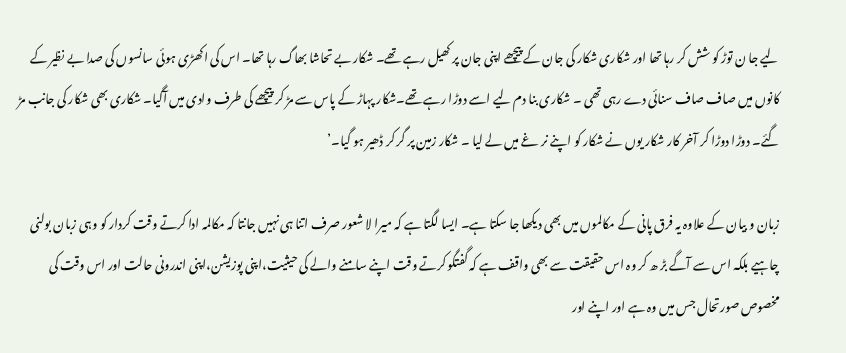لیے جا ن توڑ کو شش کر رہا تھا اور شکاری شکار کی جان کے پیچھے اپنی جان پر کھیل رہے تھے۔ شکار بے تحاشا بھاگ رہا تھا۔ اس کی اکھڑی ہوئی سانسوں کی صدا بے نظیر کے کانوں میں صاف صاف سنائی دے رہی تھی ۔ شکاری بنا دم لیے اسے دوڑا رہے تھے۔شکار پہاڑ کے پاس سے مڑ کر پیچھے کی طرف وادی میں آگیا۔ شکاری بھی شکار کی جانب مڑ گئے۔ دوڑا دوڑا کر آخر کار شکار یوں نے شکار کو اپنے نر غے میں لے لیا ۔ شکار زمین پر گر کر ڈھیر ہو گیا۔’

زبان و بیان کے علاوہ یہ فرق پانی کے مکالموں میں بھی دیکھا جا سکتا ہے۔ ایسا لگتا ہے کہ میرا لا شعور صرف اتنا ہی نہیں جانتا کہ مکالمہ ادا کرتے وقت کردار کو وہی زبان بولنی چاہیے بلکہ اس سے آگے بڑ ھ کر وہ اس حقیقت سے بھی واقف ہے کہ گفتگو کرتے وقت اپنے سامنے والے کی حیثیت،اپنی پوزیشن،اپنی اندرونی حالت اور اس وقت کی مخصوص صورتحال جس میں وہ ہے اور اپنے اور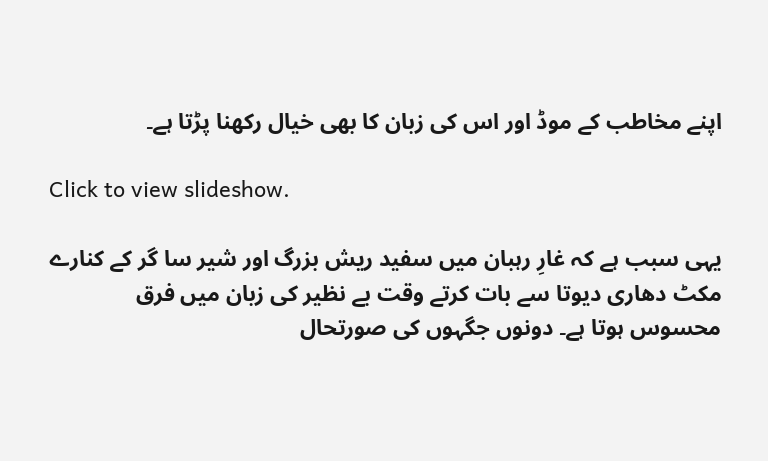اپنے مخاطب کے موڈ اور اس کی زبان کا بھی خیال رکھنا پڑتا ہے۔

Click to view slideshow.

یہی سبب ہے کہ غارِ رہبان میں سفید ریش بزرگ اور شیر سا گر کے کنارے مکٹ دھاری دیوتا سے بات کرتے وقت بے نظیر کی زبان میں فرق محسوس ہوتا ہے۔ دونوں جگہوں کی صورتحال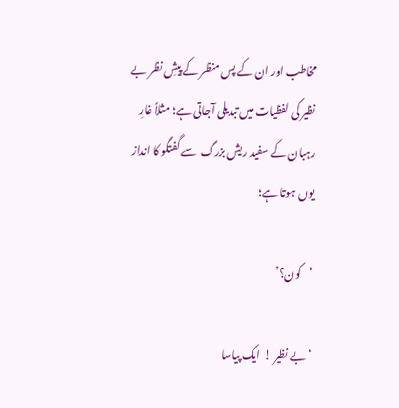مخاطب اور ان کے پس منظر کے پیشِ نظر بے نظیر کی لفظیات میں تبدیلی آجاتی ہے؛ مثلاً غارِ رہبان کے سفید ریش بزرگ  سے گفتگو کا انداز یوں ہوتا ہے؛

‘کون؟’

‘ بے نظیر !  ایک پیاسا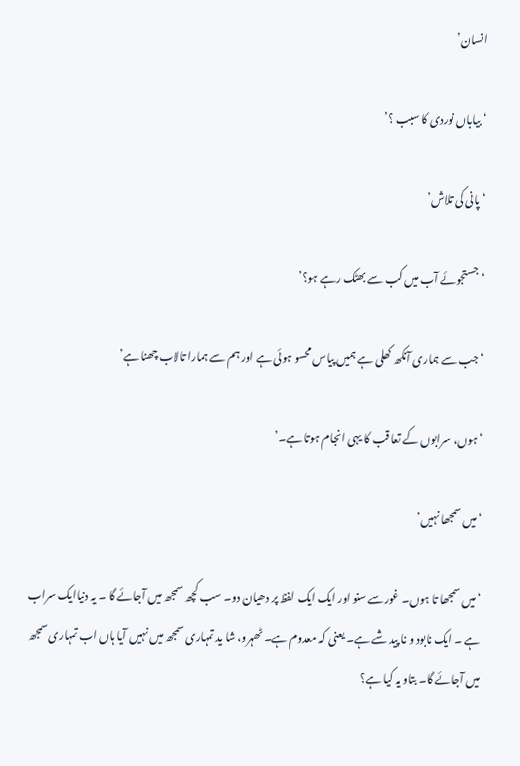انسان’

‘ بیاباں نوردی کا سبب ؟’

‘ پانی کی تلاش’

‘ جستجوئے آب میں کب سے بھٹک رہے ہو؟’

‘جب سے ہماری آنکھ کھلی ہے ہمیں پیاس محسو ہوئی ہے اور ہم سے ہمارا تالاب چھنا ہے’

‘ ہوں، سرابوں کے تعا قب کا یہی انجام ہوتا ہے۔’

‘ میں سمجھا نہیں’

‘ میں سمجھا تا ہوں۔ غورسے سنو اور ایک ایک لفظ پر دھیان دو۔ سب کچھ سمجھ میں آجائے گا ۔ یہ دنیاایک سراب ہے ۔ ایک نابود و نا پید شے ہے۔ یعنی کہ معدوم ہے۔ ٹھہرو، شا ید تمہاری سمجھ میں نہیں آیا ہاں اب تمہاری سمجھ میں آجائے گا۔ بتاو یہ کیا ہے؟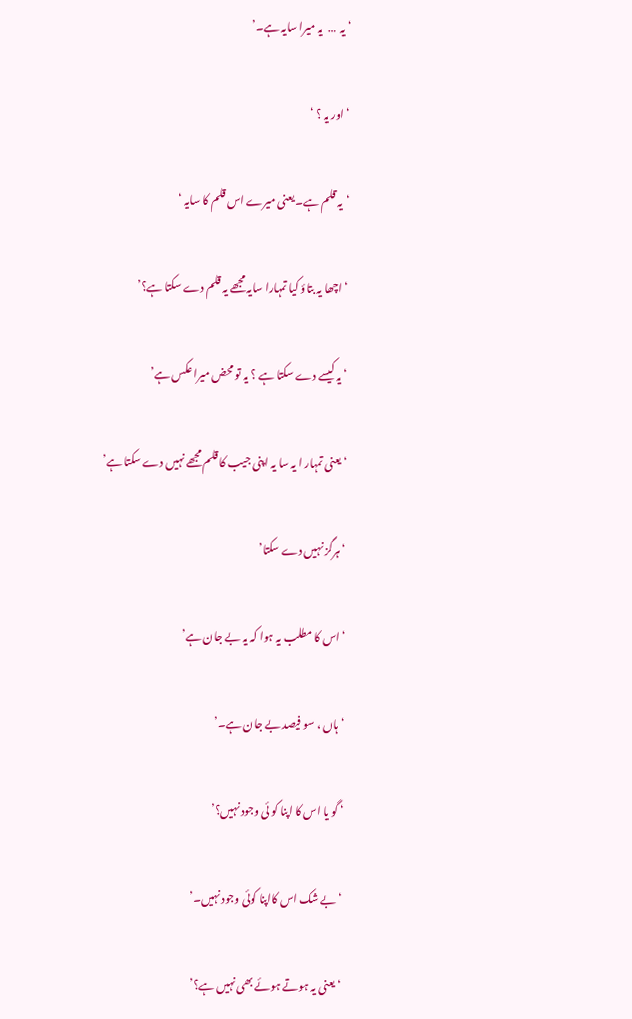‘ یہ  …  یہ میرا سایہ ہے۔’

‘ اور یہ ؟ ‘

‘یہ قلم ہے۔ یعنی میرے اس قلم کا سایہ ‘

‘ اچھا یہ بتاؤ کیا تمہارا سایہ مجھے یہ قلم دے سکتا ہے؟’

‘ یہ کیسے دے سکتا ہے ؟ یہ تو محض میرا عکس ہے’

‘ یعنی تمہار ا یہ سا یہ اپنی جیب کا قلم مجھے نہیں دے سکتا ہے’

‘ ہرگز نہیں دے سکتا’

‘ اس کا مطلب یہ ہوا کہ یہ بے جان ہے’

‘ ہاں ، سو فیصد بے جان ہے۔’

‘ گو یا اس کا اپنا کو ئی وجود نہیں؟’

‘ بے شک اس کااپنا کوئی وجود نہیں۔’

‘ یعنی یہ ہوتے ہوئے بھی نہیں ہے؟’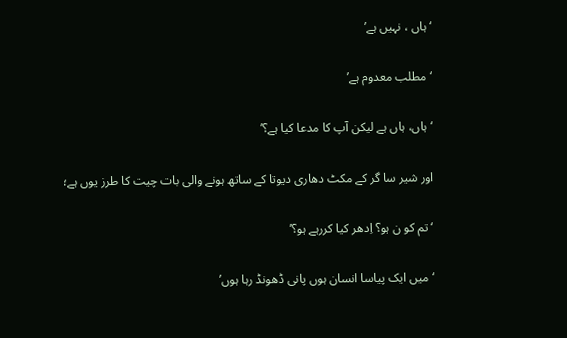‘ ہاں ، نہیں ہے’

‘ مطلب معدوم ہے’

‘ ہاں، ہاں ہے لیکن آپ کا مدعا کیا ہے؟’

اور شیر سا گر کے مکٹ دھاری دیوتا کے ساتھ ہونے والی بات چیت کا طرز یوں ہے؛

‘ تم کو ن ہو؟ اِدھر کیا کررہے ہو؟’

‘میں ایک پیاسا انسان ہوں پانی ڈھونڈ رہا ہوں’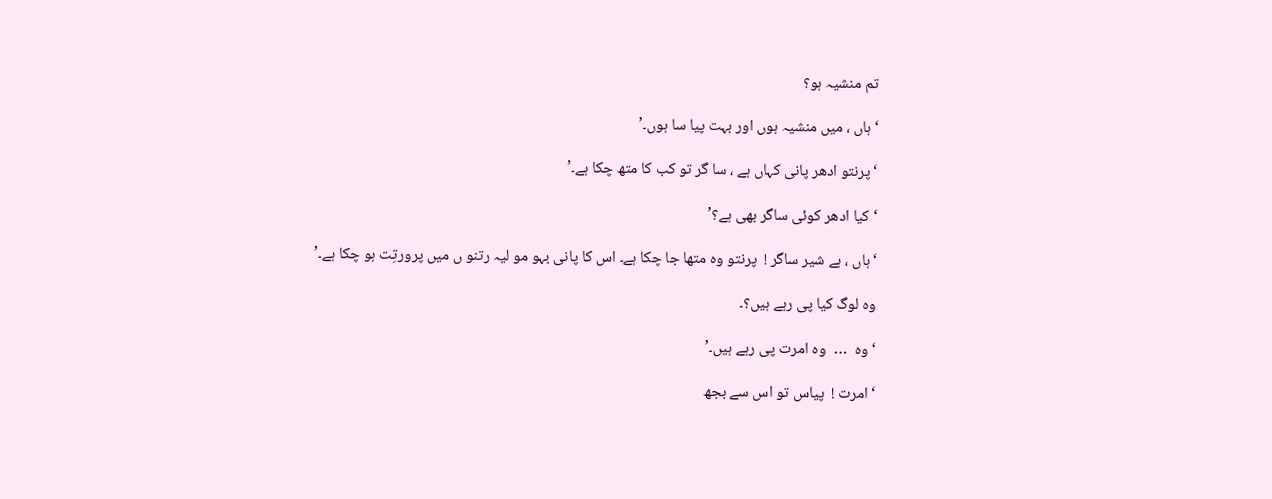تم منشیہ ہو؟

‘ہاں ، میں منشیہ ہوں اور بہت پیا سا ہوں۔’

‘پرنتو ادھر پانی کہاں ہے ، سا گر تو کب کا متھ چکا ہے۔’

‘کیا ادھر کوئی ساگر بھی ہے؟’

‘ہاں ، ہے شیر ساگر !  پرنتو وہ متھا جا چکا ہے۔ اس کا پانی بہو مو لیہ رتنو ں میں پرورتِت ہو چکا ہے۔’

وہ لوگ کیا پی رہے ہیں؟۔

‘وہ  …  وہ امرت پی رہے ہیں۔’

‘امرت !  پیاس تو اس سے بجھ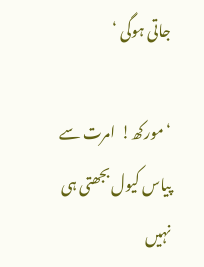جاتی ہوگی ‘

‘مورکھ!  امرت سے پیاس کیول بجھتی ہی نہیں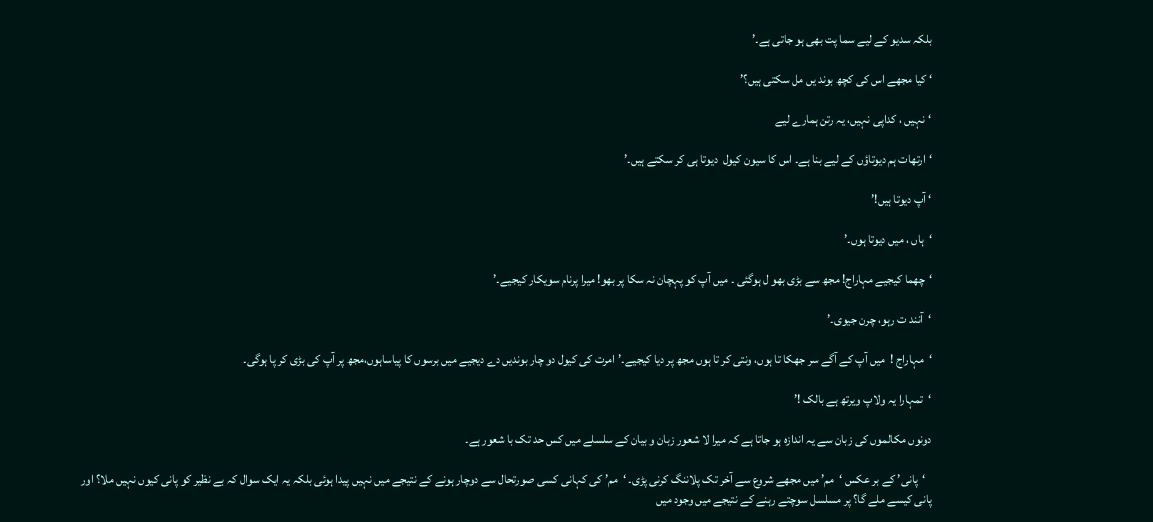بلکہ سدیو کے لیے سما پت بھی ہو جاتی ہے۔’

‘ کیا مجھے اس کی کچھ بوند یں مل سکتی ہیں؟’

‘نہیں ، کداپی نہیں، یہ رتن ہمارے لیے

‘ارتھات ہم دیوتاؤں کے لیے بنا ہے۔ اس کا سیون کیول  دیوتا ہی کر سکتے ہیں۔’

‘ آپ دیوتا ہیں!’

‘ہاں ، میں دیوتا ہوں۔’

‘چھما کیجیے مہاراج! مجھ سے بڑی بھو ل ہوگئی ۔ میں آپ کو پہچان نہ سکا پر بھو! میرا پرنام سویکار کیجیے۔’

‘آنند ت رہو، چرن جیوی۔’

‘مہاراج !  میں آپ کے آگے سر جھکا تا ہوں، ونتی کر تا ہوں مجھ پر دیا کیجیے۔’امرت کی کیول دو چار بوندیں دے دیجیے میں برسوں کا پیاساہوں،مجھ پر آپ کی بڑی کر پا ہوگی۔

‘تمہارا یہ ولاپ ویرتھ ہے بالک !’

دونوں مکالموں کی زبان سے یہ اندازہ ہو جاتا ہے کہ میرا لا شعور زبان و بیان کے سلسلے میں کس حد تک با شعور ہے۔

   ‘پانی’ کے بر عکس ‘مم’ میں مجھے شروع سے آخر تک پلاننگ کرنی پڑی۔ ‘مم’ کی کہانی کسی صورتحال سے دوچار ہونے کے نتیجے میں نہیں پیدا ہوئی بلکہ یہ ایک سوال کہ بے نظیر کو پانی کیوں نہیں ملا؟ اور پانی کیسے ملے گا؟ پر مسلسل سوچتے رہنے کے نتیجے میں وجود میں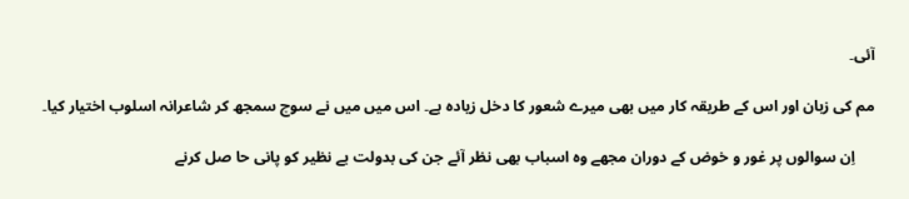آئی۔

مم کی زبان اور اس کے طریقہ کار میں بھی میرے شعور کا دخل زیادہ ہے۔ اس میں میں نے سوچ سمجھ کر شاعرانہ اسلوب اختیار کیا۔

     اِن سوالوں پر غور و خوض کے دوران مجھے وہ اسباب بھی نظر آئے جن کی بدولت بے نظیر کو پانی حا صل کرنے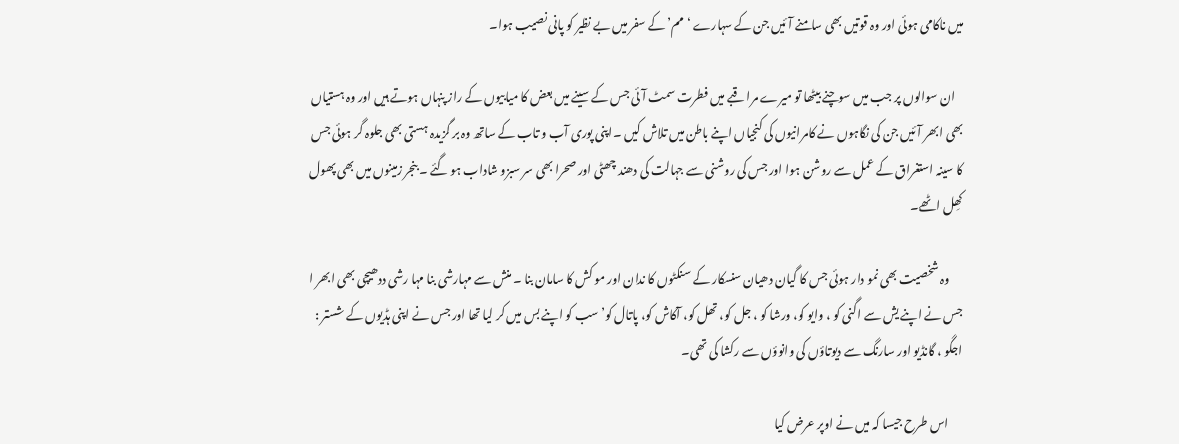میں ناکامی ہوئی اور وہ قوتیں بھی سامنے آئیں جن کے سہارے ‘مم’ کے سفر میں بے نظیر کو پانی نصیب ہوا۔

   ان سوالوں پر جب میں سوچنے بیٹھا تو میرے مرا قبے میں فطرت سمٹ آئی جس کے سینے میں بعض کا میابیوں کے راز پنہاں ہوتے ہیں اور وہ ہستیاں بھی ابھر آئیں جن کی نگاہوں نے کامرانیوں کی کنجیاں اپنے باطن میں تلاش کیں ۔اپنی پوری آب و تاب کے ساتھ وہ بر گزیدہ ہستی بھی جلوہ گر ہوئی جس کا سینہ استغراق کے عمل سے روشن ہوا اور جس کی روشنی سے جہالت کی دھند چھٹی اور صحرا بھی سر سبزو شاداب ہو گئے ۔ بنجر زمینوں میں بھی پھول کھِل اٹھے۔

      وہ شخصیت بھی نمو دار ہوئی جس کا گیان دھیان سنسکار کے سنکٹوں کا ندان اور مو کش کا سامان بنا ۔ منش سے مہارشی بنا مہا رشی ددھیچی بھی ابھر ا جس نے اپنے یش سے اگنی کو ، وایو کو، ورشا کو ، جل کو، تھل کو، آکاش کو، پاتال کو’ سب کو اپنے بس میں کر لیا تھا اور جس نے اپنی ہڈیوں کے شستر : اجگو ، گانڈیو اور سارنگ سے دیوتاؤں کی وانوؤں سے رکشا کی تھی۔

      اس طرح جیسا کہ میں نے اوپر عرض کیا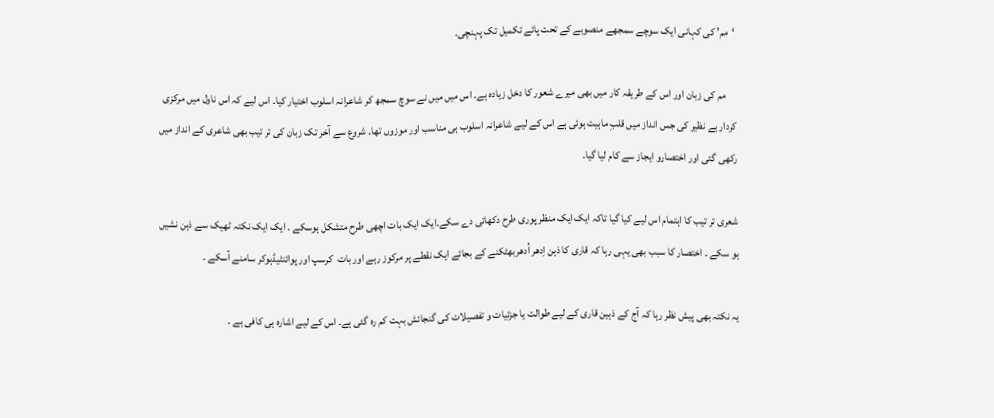‘مم’ کی کہانی ایک سوچے سمجھے منصوبے کے تحت پائے تکمیل تک پہنچی۔

     مم کی زبان اور اس کے طریقہ کار میں بھی میرے شعور کا دخل زیادہ ہے۔ اس میں میں نے سوچ سمجھ کر شاعرانہ اسلوب اختیار کیا۔ اس لیے کہ اس ناول میں مرکزی کردار بے نظیر کی جس انداز میں قلبِ ماہیت ہوئی ہے اس کے لیے شاعرانہ اسلوب ہی مناسب اور موزوں تھا۔ شروع سے آخر تک زبان کی تر تیب بھی شاعری کے انداز میں رکھی گئی اور اختصارو ایجاز سے کام لیا گیا۔

شعری تر تیب کا اہتمام اس لیے کیا گیا تاکہ ایک ایک منظر پوری طرح دکھائی دے سکے۔ایک ایک بات اچھی طرح متشکل ہوسکے ۔ ایک ایک نکتہ ٹھیک سے ذہن نشیں ہو سکے ۔ اختصار کا سبب بھی یہی رہا کہ قاری کا ذہن اِدھر اُدھربھٹکنے کے بجائے ایک نقطے پر مرکوز رہے اور بات  کرسپ اور پوائنٹیڈہوکر سامنے آسکے ۔

یہ نکتہ بھی پیش نظر رہا کہ آج کے ذہین قاری کے لیے طوالت یا جزئیات و تفصیلات کی گنجائش بہت کم رہ گئی ہے۔ اس کے لیے اشارہ ہی کافی ہے ۔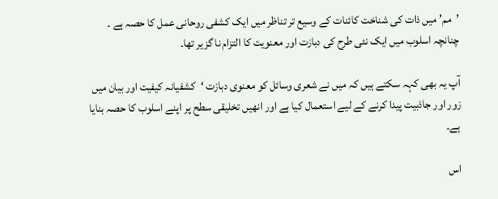’مم’ میں ذات کی شناخت کائنات کے وسیع تر تناظر میں ایک کشفی روحانی عمل کا حصہ ہے ۔ چنانچہ اسلوب میں ایک نئی طرح کی دبازت اور معنویت کا التزام نا گزیر تھا۔

آپ یہ بھی کہہ سکتے ہیں کہ میں نے شعری وسائل کو معنوی دبازت ‘کشفیانہ کیفیت اور بیان میں زور اور جاذبیت پیدا کرنے کے لیے استعمال کیا ہے اور انھیں تخلیقی سطح پر اپنے اسلوب کا حصہ بنایا ہے۔

اس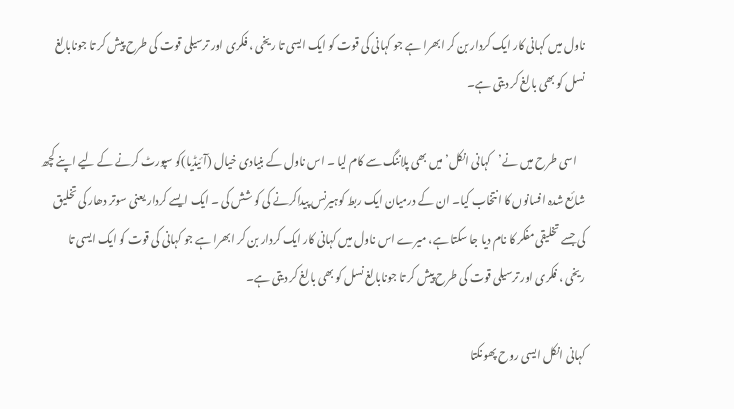ناول میں کہانی کار ایک کردار بن کر ابھرا ہے جو کہانی کی قوت کو ایک ایسی تا ریخی ، فکری اور ترسیلی قوت کی طرح پیش کر تا جونابالغ نسل کو بھی بالغ کر دیتی ہے۔

    اسی طرح میں نے’کہانی انکل’ میں بھی پلاننگ سے کام لیا ۔ اس ناول کے بنیادی خیال (آئیڈیا)کو سپورٹ کرنے کے لیے اپنے کچھ شائع شدہ افسانوں کا انتخاب کیا۔ ان کے درمیان ایک ربط کوہیرنس پیداکرنے کی کو شش کی ۔ ایک ایسے کردار یعنی سوتر دھار کی تخلیق کی جسے تخلیقی مفکر کا نام دیا جا سکتا ہے، میرے اس ناول میں کہانی کار ایک کردار بن کر ابھرا ہے جو کہانی کی قوت کو ایک ایسی تا ریخی ، فکری اور ترسیلی قوت کی طرح پیش کر تا جونابالغ نسل کو بھی بالغ کر دیتی ہے۔

کہانی انکل ایسی روح پھونکتا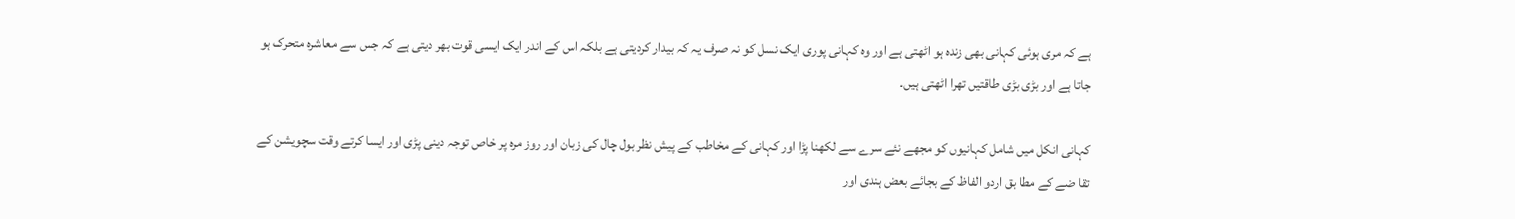ہے کہ مری ہوئی کہانی بھی زندہ ہو اٹھتی ہے اور وہ کہانی پوری ایک نسل کو نہ صرف یہ کہ بیدار کردیتی ہے بلکہ اس کے اندر ایک ایسی قوت بھر دیتی ہے کہ جس سے معاشرہ متحرک ہو جاتا ہے اور بڑی بڑی طاقتیں تھرا اٹھتی ہیں۔

کہانی انکل میں شامل کہانیوں کو مجھے نئے سرے سے لکھنا پڑا اور کہانی کے مخاطب کے پیش نظر بول چال کی زبان اور روز مرہ پر خاص توجہ دینی پڑی اور ایسا کرتے وقت سچویشن کے تقا ضے کے مطا بق اردو الفاظ کے بجائے بعض ہندی اور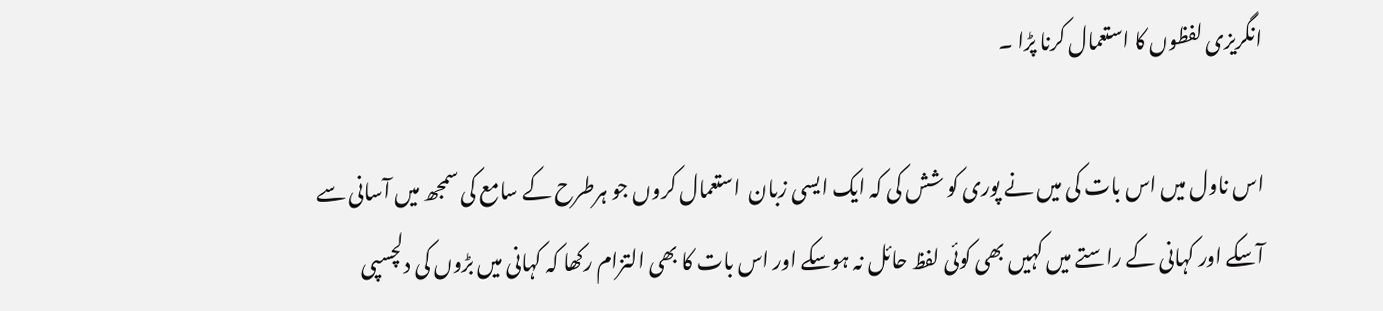انگریزی لفظوں کا استعمال کرنا پڑا ۔

اس ناول میں اس بات کی میں نے پوری کو شش کی کہ ایک ایسی زبان  استعمال کروں جو ہرطرح کے سامع کی سمجھ میں آسانی سے آسکے اور کہانی کے راستے میں کہیں بھی کوئی لفظ حائل نہ ہوسکے اور اس بات کا بھی التزام رکھا کہ کہانی میں بڑوں کی دلچسپی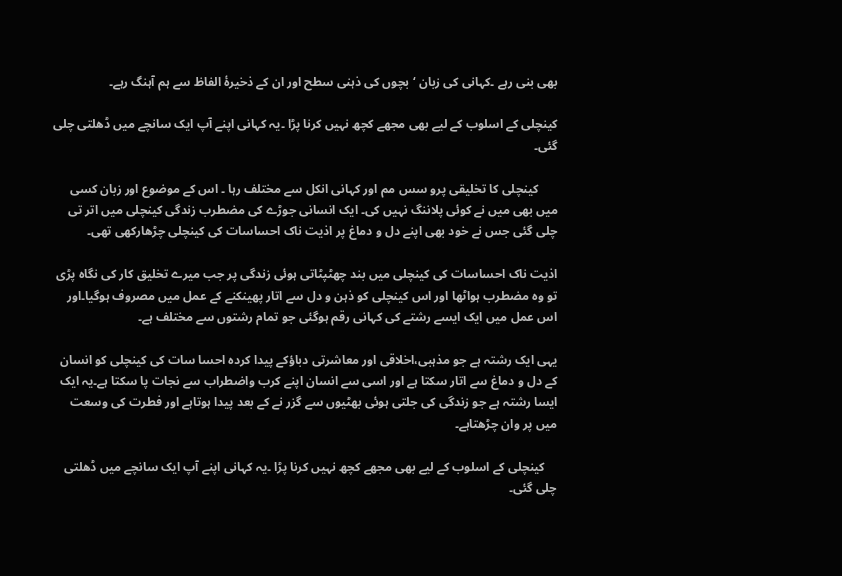بھی بنی رہے ۔کہانی کی زبان ‘بچوں کی ذہنی سطح اور ان کے ذخیرۂ الفاظ سے ہم آہنگ رہے۔

کینچلی کے اسلوب کے لیے بھی مجھے کچھ نہیں کرنا پڑا ۔یہ کہانی اپنے آپ ایک سانچے میں ڈھلتی چلی گئی۔

      کینچلی کا تخلیقی پرو سس مم اور کہانی انکل سے مختلف رہا ۔ اس کے موضوع اور زبان کسی میں بھی میں نے کوئی پلاننگ نہیں کی۔ ایک انسانی جوڑے کی مضطرب زندگی کینچلی میں اتر تی چلی گئی جس نے خود بھی اپنے دل و دماغ پر اذیت ناک احساسات کی کینچلی چڑھارکھی تھی۔

اذیت ناک احساسات کی کینچلی میں بند چھٹپٹاتی ہوئی زندگی پر جب میرے تخلیق کار کی نگاہ پڑی تو وہ مضطرب ہواٹھا اور اس کینچلی کو ذہن و دل سے اتار پھینکنے کے عمل میں مصروف ہوگیا۔اور اس عمل میں ایک ایسے رشتے کی کہانی رقم ہوگئی جو تمام رشتوں سے مختلف ہے۔

یہی ایک رشتہ ہے جو مذہبی،اخلاقی اور معاشرتی دباؤکے پیدا کردہ احسا سات کی کینچلی کو انسان کے دل و دماغ سے اتار سکتا ہے اور اسی سے انسان اپنے کرب واضطراب سے نجات پا سکتا ہے۔یہ ایک ایسا رشتہ ہے جو زندگی کی جلتی ہوئی بھٹیوں سے گزر نے کے بعد پیدا ہوتاہے اور فطرت کی وسعت میں پر وان چڑھتاہے۔

    کینچلی کے اسلوب کے لیے بھی مجھے کچھ نہیں کرنا پڑا ۔یہ کہانی اپنے آپ ایک سانچے میں ڈھلتی چلی گئی۔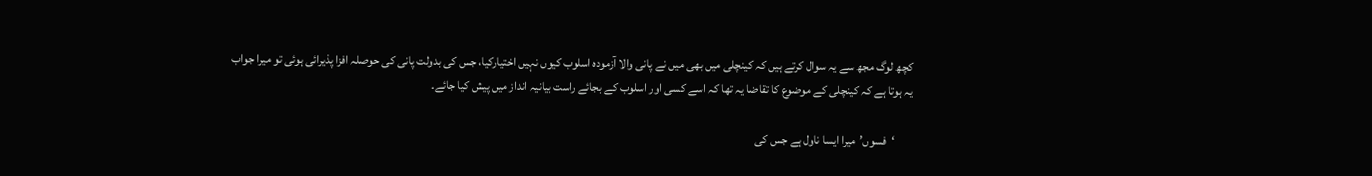کچھ لوگ مجھ سے یہ سوال کرتے ہیں کہ کینچلی میں بھی میں نے پانی والا آزمودہ اسلوب کیوں نہیں اختیارکیا، جس کی بدولت پانی کی حوصلہ افزا پذیرائی ہوئی تو میرا جواب یہ ہوتا ہے کہ کینچلی کے موضوع کا تقاضا یہ تھا کہ اسے کسی اور اسلوب کے بجائے راست بیانیہ انداز میں پیش کیا جائے۔

       ‘فسوں’میرا ایسا ناول ہے جس کی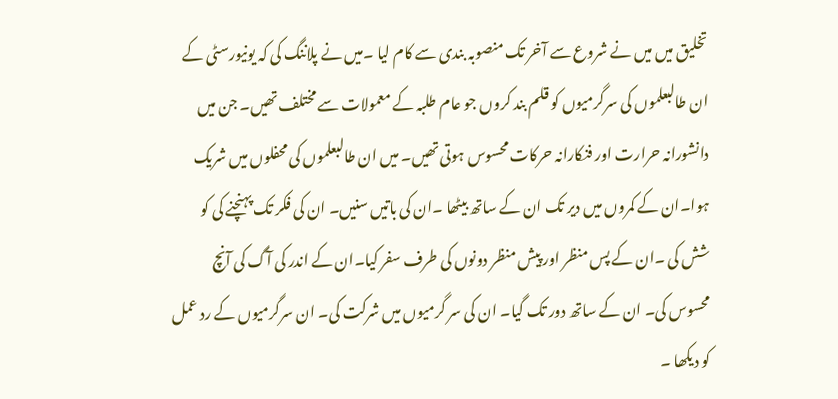تخلیق میں میں نے شروع سے آخر تک منصوبہ بندی سے کام لیا ۔میں نے پلاننگ کی کہ یونیورسٹی کے ان طالبعلموں کی سرگرمیوں کو قلم بند کروں جو عام طلبہ کے معمولات سے مختلف تھیں۔ جن میں دانشورانہ حرارت اور فنکارانہ حرکات محسوس ہوتی تھیں۔ میں ان طالبعلموں کی محفلوں میں شریک ہوا۔ان کے کمروں میں دیر تک ان کے ساتھ بیٹھا ۔ان کی باتیں سنیں۔ ان کی فکر تک پہنچنے کی کو شش کی ۔ان کے پس منظر اور پیش منظر دونوں کی طرف سفر کیا۔ان کے اندر کی آگ کی آنچ محسوس کی۔ ان کے ساتھ دور تک گیا۔ ان کی سر گرمیوں میں شرکت کی۔ ان سرگرمیوں کے رد عمل کو دیکھا ۔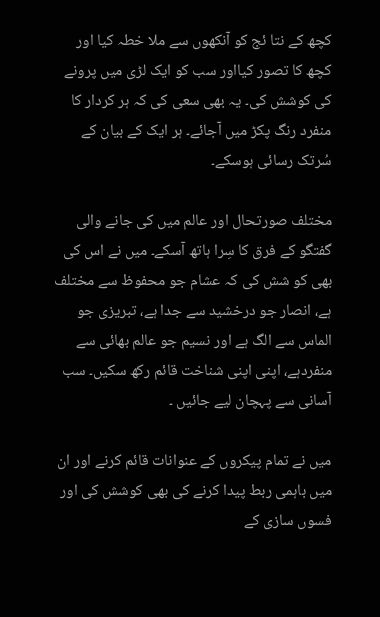کچھ کے نتا ئج کو آنکھوں سے ملا خطہ کیا اور کچھ کا تصور کیااور سب کو ایک لڑی میں پرونے کی کوشش کی۔ یہ بھی سعی کی کہ ہر کردار کا منفرد رنگ پکڑ میں آجائے۔ ہر ایک کے بیان کے سُرتک رسائی ہوسکے۔

مختلف صورتحال اور عالم میں کی جانے والی گفتگو کے فرق کا سِرا ہاتھ آسکے۔ میں نے اس کی بھی کو شش کی کہ عشام جو محفوظ سے مختلف ہے، انصار جو درخشید سے جدا ہے، تبریزی جو الماس سے الگ ہے اور نسیم جو عالم بھائی سے منفردہے، اپنی اپنی شناخت قائم رکھ سکیں۔ سب آسانی سے پہچان لیے جائیں ۔

میں نے تمام پیکروں کے عنوانات قائم کرنے اور ان میں باہمی ربط پیدا کرنے کی بھی کوشش کی اور فسوں سازی کے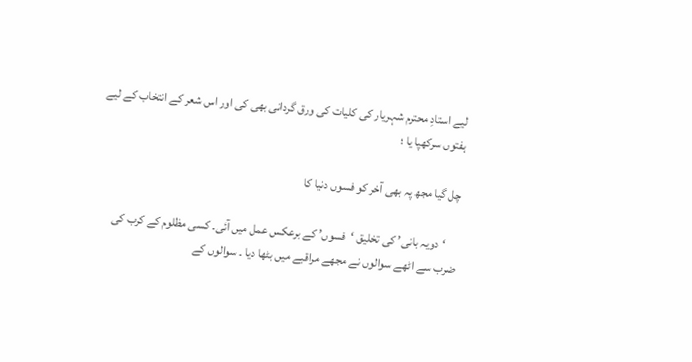لیے استادِ محترم شہریار کی کلیات کی ورق گردانی بھی کی اور اس شعر کے انتخاب کے لیے ہفتوں سرکھپا یا ؛

چل گیا مجھ پہ بھی آخر کو فسوں دنیا کا

     ‘دویہ بانی’ کی تخلیق ‘فسوں’ کے برعکس عمل میں آئی۔ کسی مظلوم کے کرب کی ضرب سے اٹھے سوالوں نے مجھے مراقبے میں بٹھا دیا ۔ سوالوں کے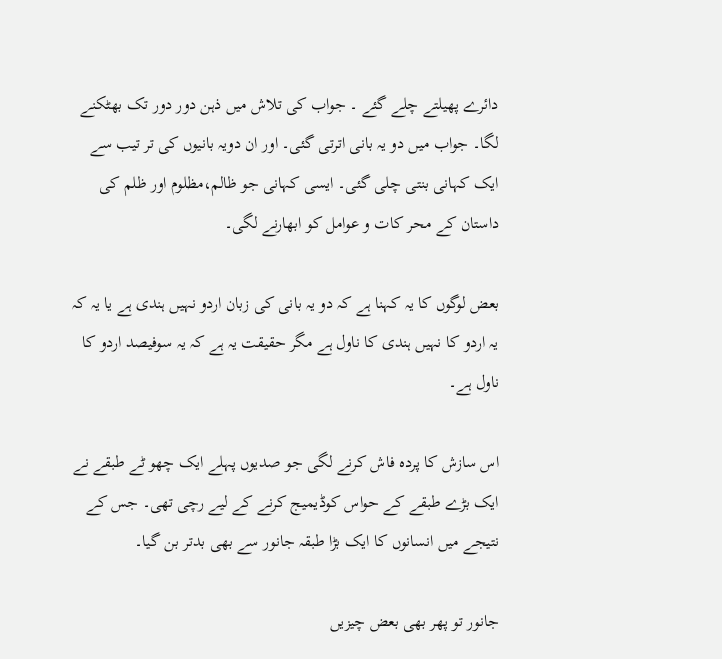دائرے پھیلتے چلے گئے ۔ جواب کی تلاش میں ذہن دور دور تک بھٹکنے لگا۔ جواب میں دو یہ بانی اترتی گئی۔ اور ان دویہ بانیوں کی تر تیب سے ایک کہانی بنتی چلی گئی۔ ایسی کہانی جو ظالم،مظلوم اور ظلم کی داستان کے محر کات و عوامل کو ابھارنے لگی۔

بعض لوگوں کا یہ کہنا ہے کہ دو یہ بانی کی زبان اردو نہیں ہندی ہے یا یہ کہ یہ اردو کا نہیں ہندی کا ناول ہے مگر حقیقت یہ ہے کہ یہ سوفیصد اردو کا ناول ہے۔

اس سازش کا پردہ فاش کرنے لگی جو صدیوں پہلے ایک چھو ٹے طبقے نے ایک بڑے طبقے کے حواس کوڈیمیج کرنے کے لیے رچی تھی۔ جس کے نتیجے میں انسانوں کا ایک بڑا طبقہ جانور سے بھی بدتر بن گیا۔

جانور تو پھر بھی بعض چیزیں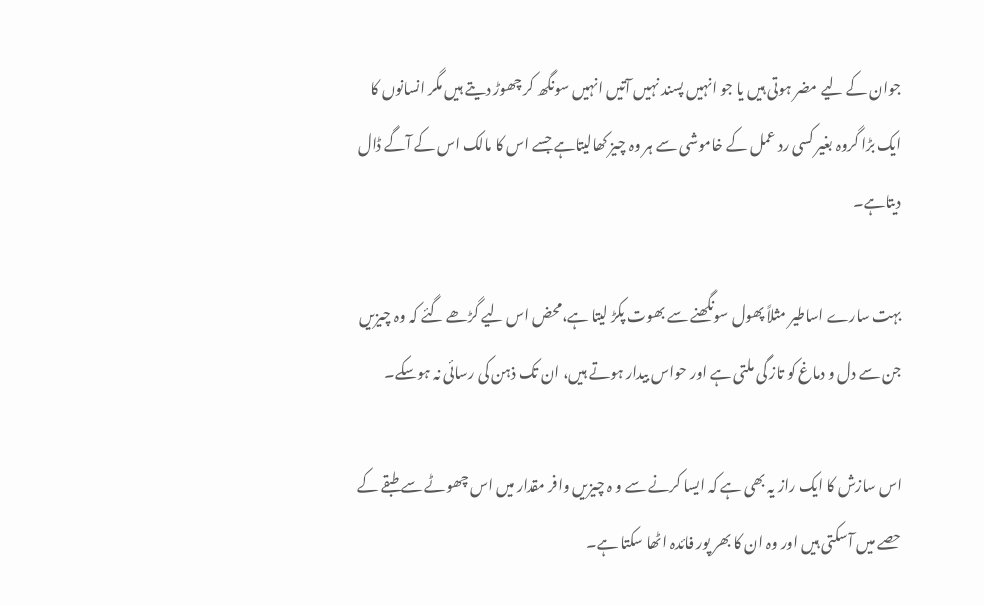جوان کے لیے مضر ہوتی ہیں یا جو انہیں پسند نہیں آتیں انہیں سونگھ کر چھوڑ دیتے ہیں مگر انسانوں کا ایک بڑا گروہ بغیر کسی رد عمل کے خاموشی سے ہر وہ چیز کھالیتاہے جسے اس کا مالک اس کے آگے ڈال دیتاہے۔

بہت سارے اساطیر مثلاً پھول سونگھنے سے بھوت پکڑ لیتا ہے،محض اس لیے گڑھے گئے کہ وہ چیزیں جن سے دل و دماغ کو تاز گی ملتی ہے اور حواس بیدار ہوتے ہیں، ان تک ذہن کی رسائی نہ ہوسکے۔

اس سازش کا ایک راز یہ بھی ہے کہ ایسا کرنے سے و ہ چیزیں وافر مقدار میں اس چھوٹے سے طبقے کے حصے میں آسکتی ہیں اور وہ ان کا بھر پور فائدہ اٹھا سکتا ہے۔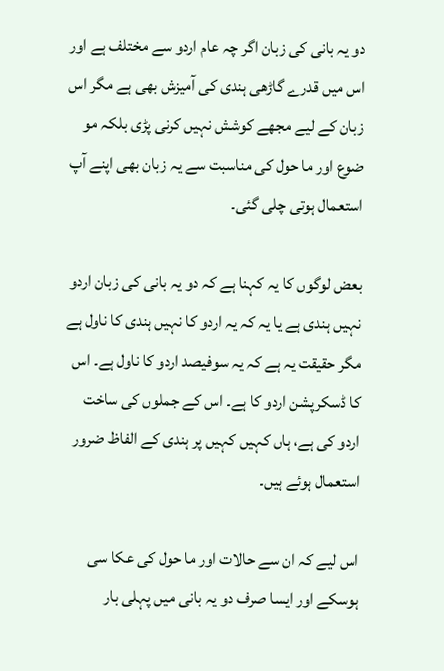دو یہ بانی کی زبان اگر چہ عام اردو سے مختلف ہے اور اس میں قدرے گاڑھی ہندی کی آمیزش بھی ہے مگر اس زبان کے لیے مجھے کوشش نہیں کرنی پڑی بلکہ مو ضوع اور ما حول کی مناسبت سے یہ زبان بھی اپنے آپ استعمال ہوتی چلی گئی۔

بعض لوگوں کا یہ کہنا ہے کہ دو یہ بانی کی زبان اردو نہیں ہندی ہے یا یہ کہ یہ اردو کا نہیں ہندی کا ناول ہے مگر حقیقت یہ ہے کہ یہ سوفیصد اردو کا ناول ہے۔ اس کا ڈسکرپشن اردو کا ہے۔ اس کے جملوں کی ساخت اردو کی ہے، ہاں کہیں کہیں پر ہندی کے الفاظ ضرور استعمال ہوئے ہیں۔

اس لیے کہ ان سے حالات اور ما حول کی عکا سی ہوسکے اور ایسا صرف دو یہ بانی میں پہلی بار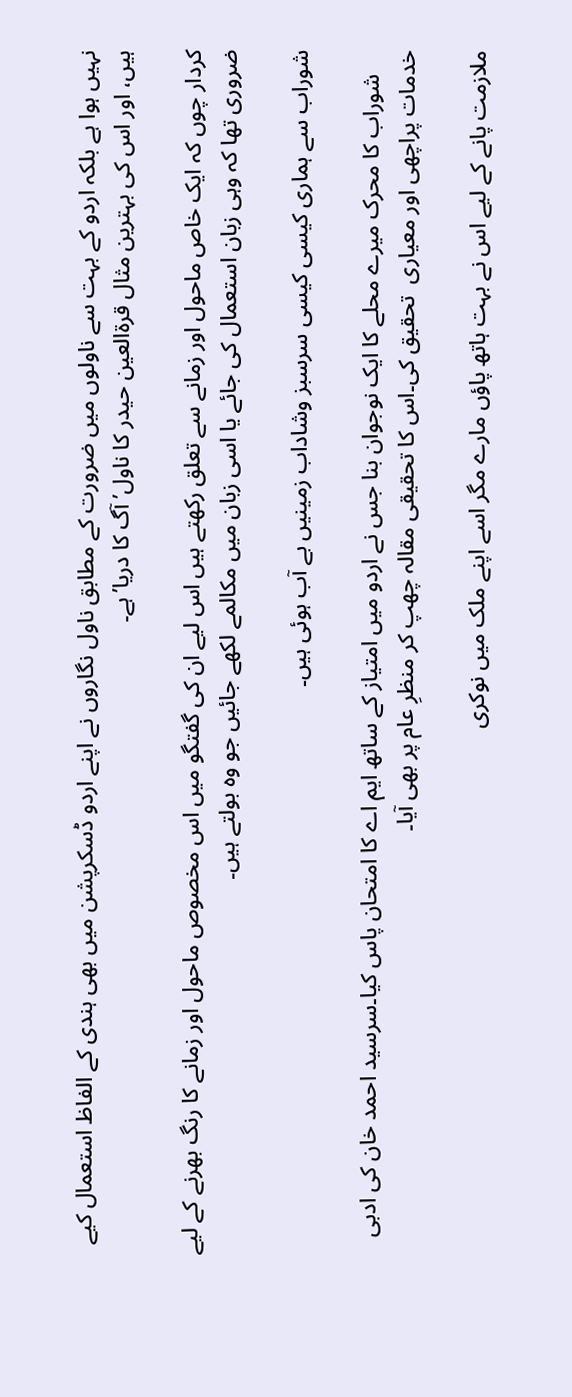نہیں ہوا ہے بلکہ اردو کے بہت سے ناولوں میں ضرورت کے مطابق ناول نگاروں نے اپنے اردو ڈسکرپشن میں بھی ہندی کے الفاظ استعمال کیے ہیں، اور اس کی بہترین مثال قرۃالعین حیدر کا ناول’ آگ کا دریا’ہے۔

کردار چوں کہ ایک خاص ماحول اور زمانے سے تعلق رکھتے ہیں اس لیے ان کی گفتگو میں اس مخصوص ماحول اور زمانے کا رنگ بھرنے کے لیے ضروری تھا کہ وہی زبان استعمال کی جائے یا اسی زبان میں مکالمے لکھے جائیں جو وہ بولتے ہیں۔

شوراب سے ہماری کیسی کیسی سرسبز وشاداب زمینیں بے آب ہوئی ہیں۔

    شوراب کا محرک میرے محلے کا ایک نوجوان بنا جس نے اردو میں امتیاز کے ساتھ ایم اے کا امتحان پاس کیا۔سرسید احمد خان کی ادبی خدمات پراچھی اور معیاری  تحقیق کی۔اس کا تحقیقی مقالہ چھپ کر منظرِ عام پر بھی آیا۔

ملازمت پانے کے لیے اس نے بہت ہاتھ پاؤں مارے مگر اسے اپنے ملک میں نوکری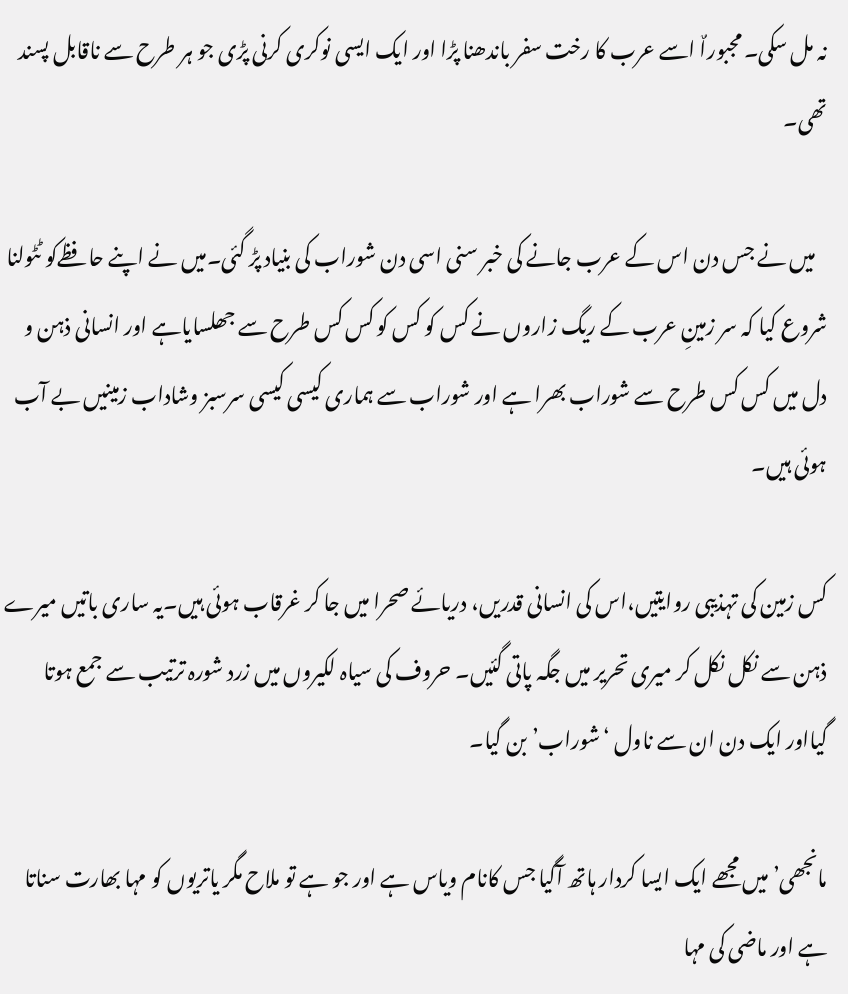نہ مل سکی۔ مجبوراٌ اسے عرب کا رخت سفر باندھنا پڑا اور ایک ایسی نوکری کرنی پڑی جو ہر طرح سے ناقابل پسند تھی۔

   میں نے جس دن اس کے عرب جانے کی خبر سنی اسی دن شوراب کی بنیاد پڑ گئی۔میں نے اپنے حافظےکو ٹٹولنا شروع کیا کہ سر زمینِ عرب کے ریگ زاروں نے کس کو کس کو کس کس طرح سے جھلسایاہے اور انسانی ذہن و دل میں کس کس طرح سے شوراب بھرا ہے اور شوراب سے ہماری کیسی کیسی سرسبز وشاداب زمینیں بے آب ہوئی ہیں۔

کس زمین کی تہذیبی روایتیں،اس کی انسانی قدریں، دریائے صحرا میں جا کر غرقاب ہوئی ہیں۔یہ ساری باتیں میرے ذہن سے نکل نکل کر میری تحریر میں جگہ پاتی گئیں۔ حروف کی سیاہ لکیروں میں زرد شورہ ترتیب سے جمع ہوتا گیااور ایک دن ان سے ناول ‘شوراب’ بن گیا۔

مانجھی’میں مجھے ایک ایسا کردار ہاتھ آگیا جس کانام ویاس ہے اور جو ہے تو ملاح مگر یاتریوں کو مہا بھارت سناتا ہے اور ماضی کی مہا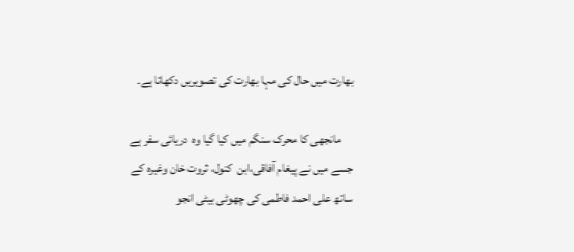بھارت میں حال کی مہا بھارت کی تصویریں دکھاتا ہے۔

     مانجھی کا محرک سنگم میں کیا گیا وہ  دریائی سفر ہے جسے میں نے پیغام آفاقی،ابن  کنول، ثروت خان وغیرہ کے ساتھ علی احمد فاطمی کی چھوٹی بیٹی انجو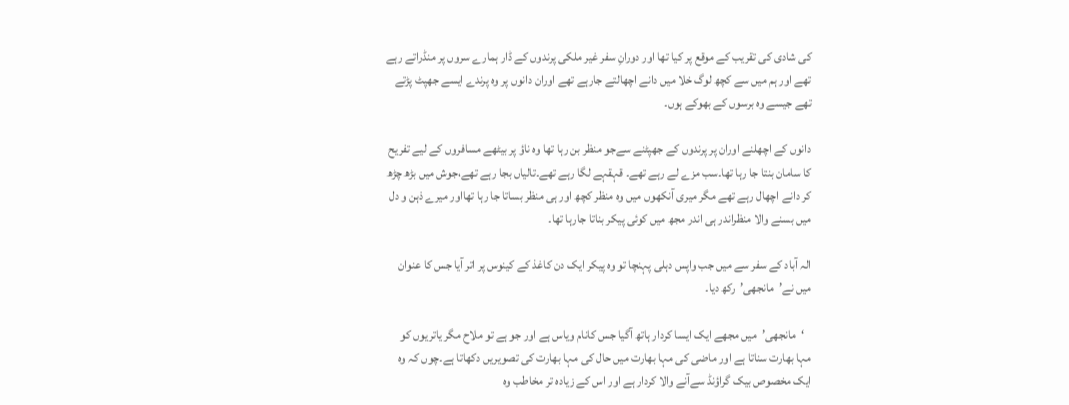کی شادی کی تقریب کے موقع پر کیا تھا اور دورانِ سفر غیر ملکی پرندوں کے ڈار ہمارے سروں پر منڈراتے رہے تھے اور ہم میں سے کچھ لوگ خلا میں دانے اچھالتے جارہے تھے اوران دانوں پر وہ پرندے ایسے جھپٹ پڑتے تھے جیسے وہ برسوں کے بھوکے ہوں۔

دانوں کے اچھلنے اوران پر پرندوں کے جھپٹنے سےجو منظر بن رہا تھا وہ ناؤ پر بیٹھے مسافروں کے لیے تفریح کا سامان بنتا جا رہا تھا۔سب مزے لے رہے تھے۔ قہقہے لگا رہے تھے۔تالیاں بجا رہے تھے،جوش میں بڑھ چڑھ کر دانے اچھال رہے تھے مگر میری آنکھوں میں وہ منظر کچھ اور ہی منظر بساتا جا رہا تھااور میرے ذہن و دل میں بسنے والا منظراندر ہی اندر مجھ میں کوئی پیکر بناتا جارہا تھا۔

الہ آباد کے سفر سے میں جب واپس دہلی پہنچا تو وہ پیکر ایک دن کاغذ کے کینوس پر اتر آیا جس کا عنوان میں نے’مانجھی’رکھ دیا۔

   ‘مانجھی’میں مجھے ایک ایسا کردار ہاتھ آگیا جس کانام ویاس ہے اور جو ہے تو ملاح مگر یاتریوں کو مہا بھارت سناتا ہے اور ماضی کی مہا بھارت میں حال کی مہا بھارت کی تصویریں دکھاتا ہے۔چوں کہ وہ ایک مخصوص بیک گراؤنڈ سےآنے والا کردار ہے اور اس کے زیادہ تر مخاطب وہ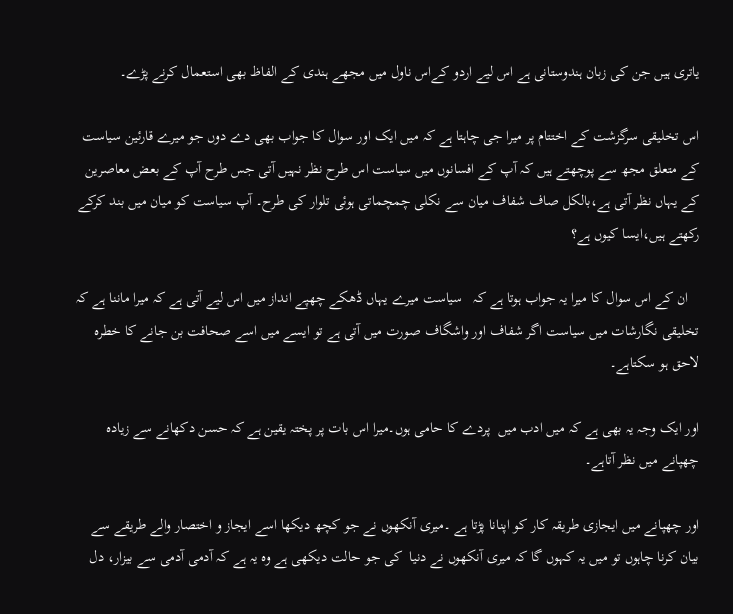یاتری ہیں جن کی زبان ہندوستانی ہے اس لیے اردو کےاس ناول میں مجھے ہندی کے الفاظ بھی استعمال کرنے پڑے۔

اس تخلیقی سرگزشت کے اختتام پر میرا جی چاہتا ہے کہ میں ایک اور سوال کا جواب بھی دے دوں جو میرے قارئین سیاست کے متعلق مجھ سے پوچھتے ہیں کہ آپ کے افسانوں میں سیاست اس طرح نظر نہیں آتی جس طرح آپ کے بعض معاصرین  کے یہاں نظر آتی ہے،بالکل صاف شفاف میان سے نکلی چمچماتی ہوئی تلوار کی طرح۔ آپ سیاست کو میان میں بند کرکے رکھتے ہیں،ایسا کیوں ہے؟

   ان کے اس سوال کا میرا یہ جواب ہوتا ہے کہ   سیاست میرے یہاں ڈھکے چھپے انداز میں اس لیے آتی ہے کہ میرا ماننا ہے کہ تخلیقی نگارشات میں سیاست اگر شفاف اور واشگاف صورت میں آتی ہے تو ایسے میں اسے صحافت بن جانے کا خطرہ لاحق ہو سکتاہے۔

اور ایک وجہ یہ بھی ہے کہ میں ادب میں  پردے کا حامی ہوں۔میرا اس بات پر پختہ یقین ہے کہ حسن دکھانے سے زیادہ چھپانے میں نظر آتاہے۔

اور چھپانے میں ایجازی طریقہ کار کو اپنانا پڑتا ہے ۔میری آنکھوں نے جو کچھ دیکھا اسے ایجاز و اختصار والے طریقے سے بیان کرنا چاہوں تو میں یہ کہوں گا کہ میری آنکھوں نے دنیا  کی جو حالت دیکھی ہے وہ یہ ہے کہ آدمی آدمی سے بیزار، دل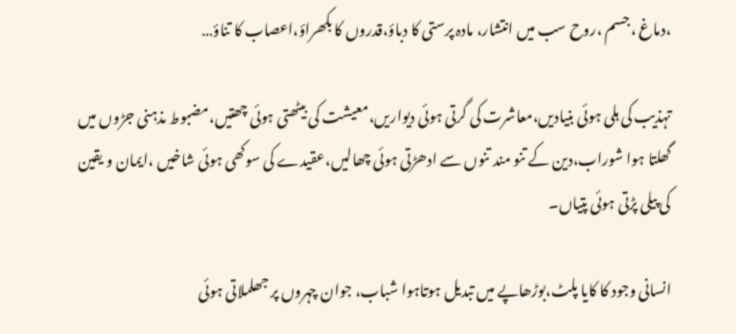،دماغ ،جسم ،روح سب میں انتشار، مادہ پرستی کا دباؤ،قدروں کا بکھراؤ،اعصاب کا تناؤ…

تہذیب کی ہلی ہوئی بنیادیں،معاشرت کی گرتی ہوئی دیواریں،معیشت کی بیٹھتی ہوئی چھتیں،مضبوط مذہنی جڑوں میں گھلتا ہوا شوراب،دین کے تنو مند تنوں سے ادھڑتی ہوئی چھالیں،عقیدے کی سوکھی ہوئی شاخیں ،ایمان و یقین کی پیلی پڑتی ہوئی پتیاں۔

انسانی وجود کا کایا پلٹ،بوڑھاپے میں تبدیل ہوتاہوا شباب، جوان چہروں پر جھلملاتی ہوئی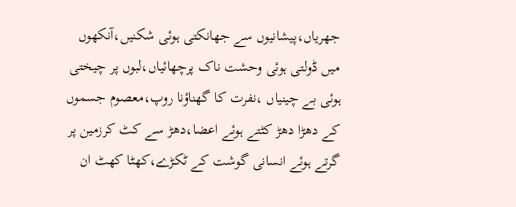جھریاں،پیشانیوں سے جھانکتی ہوئی شکنیں،آنکھوں میں ڈولتی ہوئی وحشت ناک پرچھائیاں،لبوں پر چیختی ہوئی بے چینیاں ،نفرت کا گھناؤنا روپ،معصوم جسموں کے دھڑا دھڑ کٹتے ہوئے اعضا،دھڑ سے کٹ کرزمین پر گرتے ہوئے انسانی گوشت کے ٹکڑے،کھٹا کھٹ ان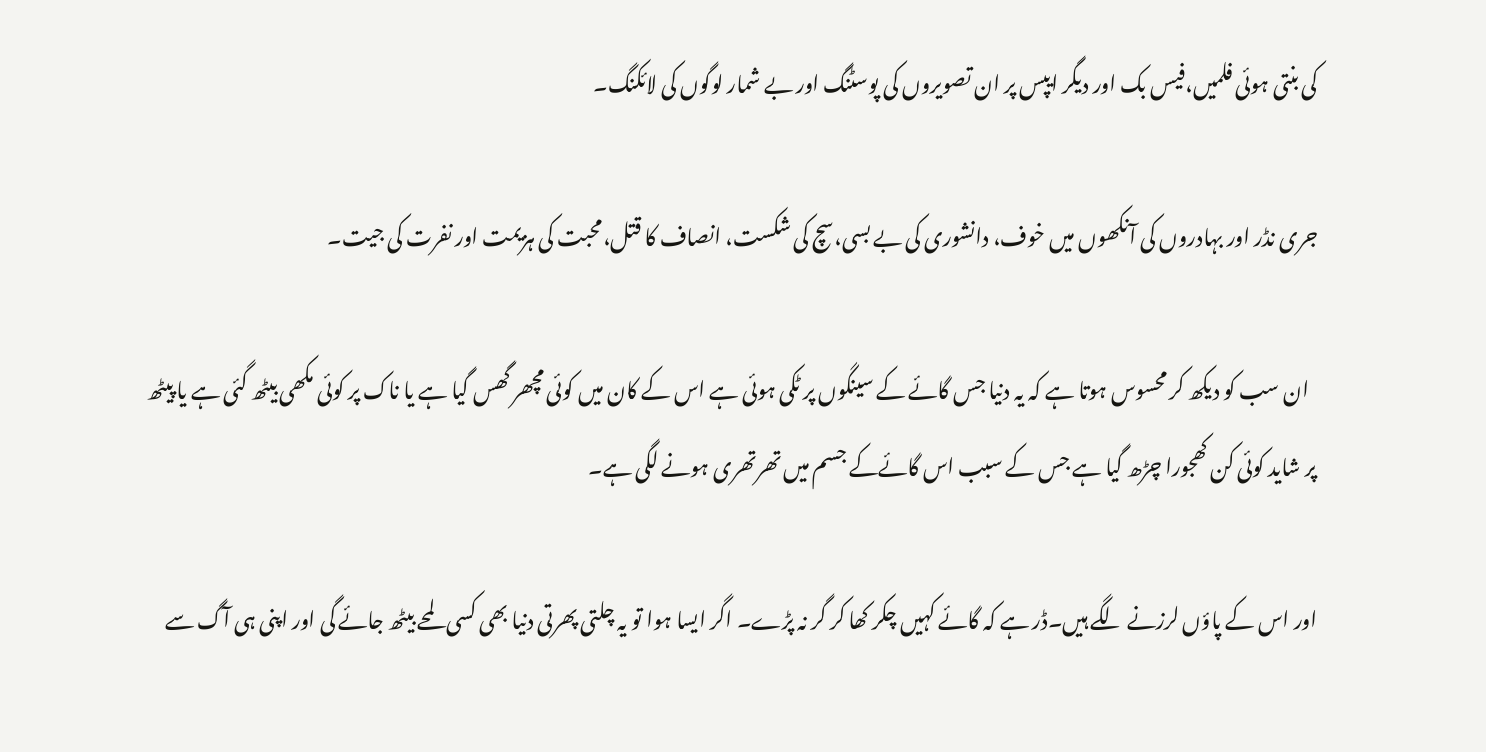کی بنتی ہوئی فلمیں،فیس بک اور دیگر ایپس پر ان تصویروں کی پوسٹنگ اور بے شمار لوگوں کی لائکنگ۔

جری نڈر اور بہادروں کی آنکھوں میں خوف، دانشوری کی بے بسی،سچ کی شکست، انصاف کا قتل،محبت کی ہزیمت اور نفرت کی جیت۔

  ان سب کو دیکھ کر محسوس ہوتا ہے کہ یہ دنیا جس گائے کے سینگوں پر ٹکی ہوئی ہے اس کے کان میں کوئی مچھر گھس گیا ہے یا ناک پر کوئی مکھی بیٹھ گئی ہے یا پیٹھ پر شاید کوئی کن کھجورا چڑھ گیا ہے جس کے سبب اس گائےکے جسم میں تھرتھری ہونے لگی ہے۔

اور اس کے پاؤں لرزنے لگے ہیں۔ڈر ہے کہ گائے کہیں چکر کھا کر گر نہ پڑے۔ اگر ایسا ہوا تو یہ چلتی پھرتی دنیا بھی کسی لمحے بیٹھ جائے گی اور اپنی ہی آگ سے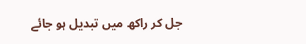جل کر راکھ میں تبدیل ہو جائے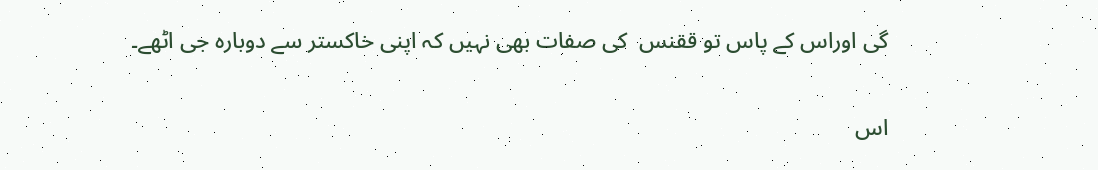گی اوراس کے پاس تو ققنس  کی صفات بھی نہیں کہ اپنی خاکستر سے دوبارہ جی اٹھے۔

اس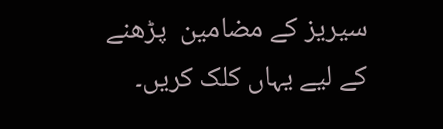سیریز کے مضامین  پڑھنے کے لیے یہاں کلک کریں۔